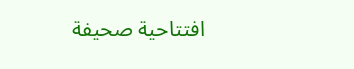افتتاحية صحيفة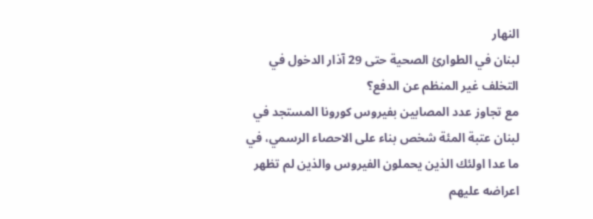النهار
لبنان في الطوارئ الصحية حتى 29 آذار الدخول في التخلف غير المنظم عن الدفع؟
مع تجاوز عدد المصابين بفيروس كورونا المستجد في لبنان عتبة المئة شخص بناء على الاحصاء الرسمي، في ما عدا اولئك الذين يحملون الفيروس والذين لم تظهر اعراضه عليهم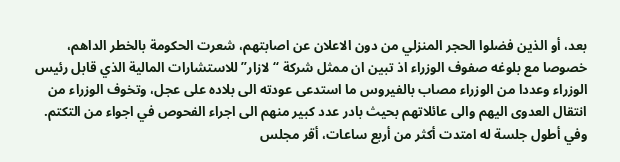بعد، أو الذين فضلوا الحجر المنزلي من دون الاعلان عن اصابتهم، شعرت الحكومة بالخطر الداهم، خصوصا مع بلوغه صفوف الوزراء اذ تبين ان ممثل شركة “لازار” للاستشارات المالية الذي قابل رئيس الوزراء وعددا من الوزراء مصاب بالفيروس ما استدعى عودته الى بلاده على عجل، وتخوف الوزراء من انتقال العدوى اليهم والى عائلاتهم بحيث بادر عدد كبير منهم الى اجراء الفحوص في اجواء من التكتم.
وفي أطول جلسة له امتدت أكثر من أربع ساعات، أقر مجلس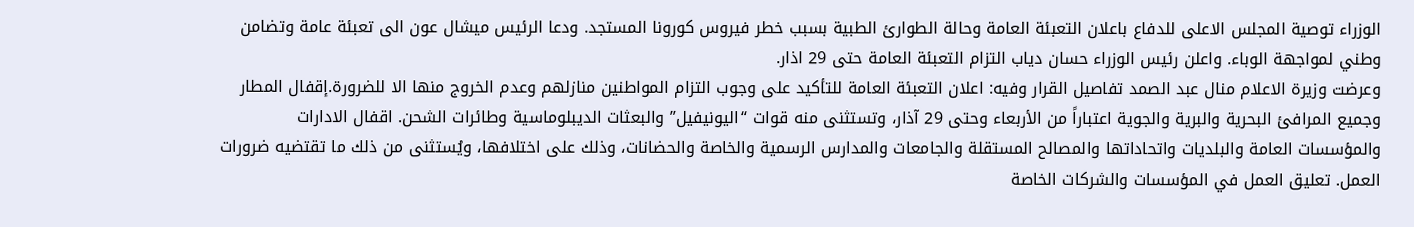الوزراء توصية المجلس الاعلى للدفاع باعلان التعبئة العامة وحالة الطوارئ الطبية بسبب خطر فيروس كورونا المستجد. ودعا الرئيس ميشال عون الى تعبئة عامة وتضامن وطني لمواجهة الوباء. واعلن رئيس الوزراء حسان دياب التزام التعبئة العامة حتى 29 اذار.
وعرضت وزيرة الاعلام منال عبد الصمد تفاصيل القرار وفيه: اعلان التعبئة العامة للتأكيد على وجوب التزام المواطنين منازلهم وعدم الخروج منها الا للضرورة.إقفال المطار وجميع المرافئ البحرية والبرية والجوية اعتباراً من الأربعاء وحتى 29 آذار، وتستثنى منه قوات “اليونيفيل” والبعثات الديبلوماسية وطائرات الشحن. اقفال الادارات والمؤسسات العامة والبلديات واتحاداتها والمصالح المستقلة والجامعات والمدارس الرسمية والخاصة والحضانات، وذلك على اختلافها، ويُستثنى من ذلك ما تقتضيه ضرورات العمل. تعليق العمل في المؤسسات والشركات الخاصة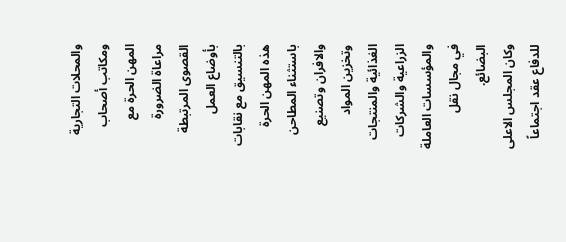والمحلات التجارية ومكاتب أصحاب المهن الحرة مع مراعاة الضرورة القصوى المرتبطة بأوضاع العمل بالتنسيق مع نقابات هذه المهن الحرة باستثناء المطاحن والافران وتصنيع وتخزين المواد الغذائية والمنتجات الزراعية والشركات والمؤسسات العاملة في مجال نقل البضائع.
وكان المجلس الاعلى للدفاع عقد اجتماعاً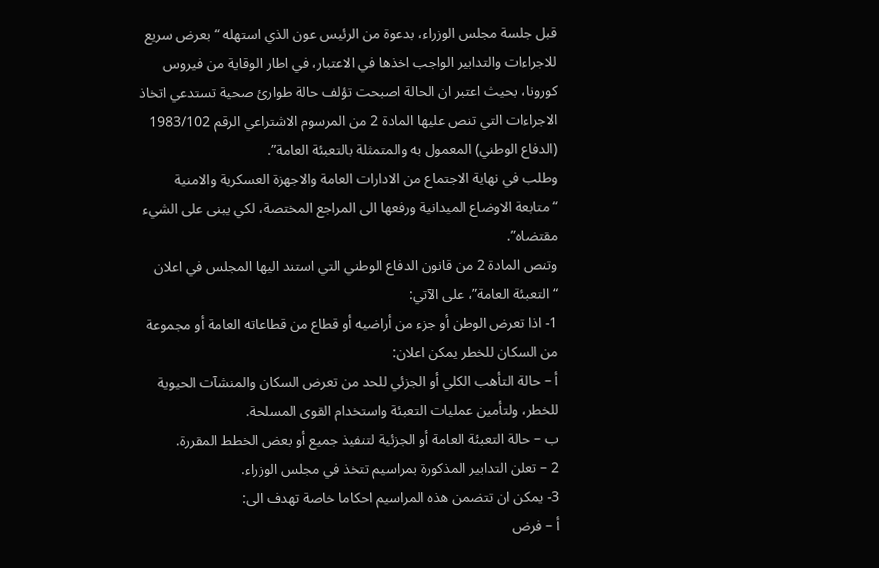قبل جلسة مجلس الوزراء، بدعوة من الرئيس عون الذي استهله “بعرض سريع للاجراءات والتدابير الواجب اخذها في الاعتبار، في اطار الوقاية من فيروس كورونا، بحيث اعتبر ان الحالة اصبحت تؤلف حالة طوارئ صحية تستدعي اتخاذ الاجراءات التي تنص عليها المادة 2 من المرسوم الاشتراعي الرقم 1983/102 (الدفاع الوطني) المعمول به والمتمثلة بالتعبئة العامة”.
وطلب في نهاية الاجتماع من الادارات العامة والاجهزة العسكرية والامنية “متابعة الاوضاع الميدانية ورفعها الى المراجع المختصة، لكي يبنى على الشيء مقتضاه”.
وتنص المادة 2 من قانون الدفاع الوطني التي استند اليها المجلس في اعلان “التعبئة العامة”، على الآتي:
1- اذا تعرض الوطن أو جزء من أراضيه أو قطاع من قطاعاته العامة أو مجموعة من السكان للخطر يمكن اعلان:
أ – حالة التأهب الكلي أو الجزئي للحد من تعرض السكان والمنشآت الحيوية للخطر، ولتأمين عمليات التعبئة واستخدام القوى المسلحة.
ب – حالة التعبئة العامة أو الجزئية لتنفيذ جميع أو بعض الخطط المقررة.
2 – تعلن التدابير المذكورة بمراسيم تتخذ في مجلس الوزراء.
3- يمكن ان تتضمن هذه المراسيم احكاما خاصة تهدف الى:
أ – فرض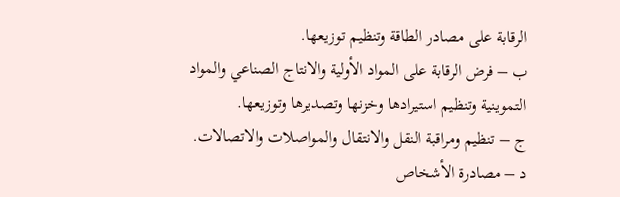الرقابة على مصادر الطاقة وتنظيم توزيعها.
ب – فرض الرقابة على المواد الأولية والانتاج الصناعي والمواد التموينية وتنظيم استيرادها وخزنها وتصديرها وتوزيعها.
ج – تنظيم ومراقبة النقل والانتقال والمواصلات والاتصالات.
د – مصادرة الأشخاص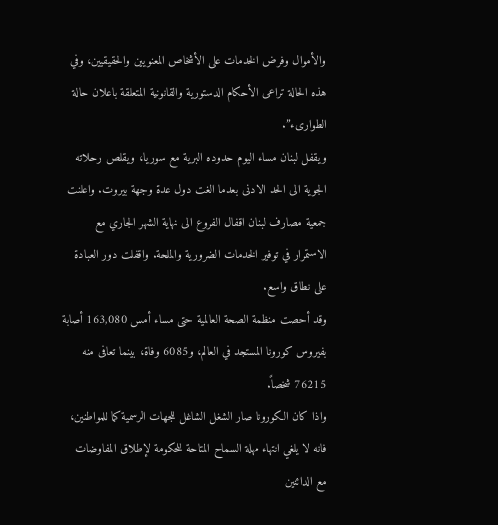والأموال وفرض الخدمات على الأشخاص المعنويين والحقيقيين، وفي هذه الحالة تراعى الأحكام الدستورية والقانونية المتعلقة باعلان حالة الطوارىء”.
ويقفل لبنان مساء اليوم حدوده البرية مع سوريا، ويقلص رحلاته الجوية الى الحد الادنى بعدما الغت دول عدة وجهة بيروت. واعلنت جمعية مصارف لبنان اقفال الفروع الى نهاية الشهر الجاري مع الاستمرار في توفير الخدمات الضرورية والملحة. واقفلت دور العبادة على نطاق واسع.
وقد أحصت منظمة الصحة العالمية حتى مساء أمس 163,080 أصابة بفيروس كورونا المستجد في العالم، و6085 وفاة، بينما تعافى منه 76215 شخصاً.
واذا كان الكورونا صار الشغل الشاغل للجهات الرسمية كما للمواطنين، فانه لا يلغي انتهاء مهلة السماح المتاحة للحكومة لإطلاق المفاوضات مع الدائنين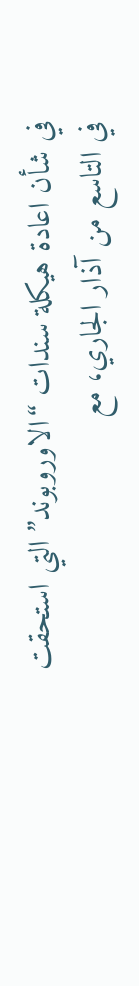في شأن اعادة هيكلة سندات “الاوروبوند” التي استحقت في التاسع من آذار الجاري، مع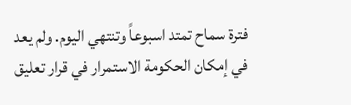فترة سماح تمتد اسبوعاً وتنتهي اليوم. ولم يعد في إمكان الحكومة الاستمرار في قرار تعليق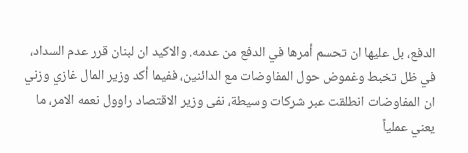الدفع، بل عليها ان تحسم أمرها في الدفع من عدمه. والاكيد ان لبنان قرر عدم السداد، في ظل تخبط وغموض حول المفاوضات مع الدائنين، ففيما أكد وزير المال غازي وزني ان المفاوضات انطلقت عبر شركات وسيطة، نفى وزير الاقتصاد راوول نعمه الامر، ما يعني عملياً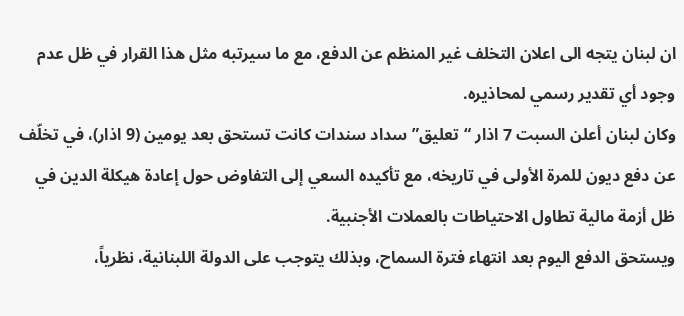ان لبنان يتجه الى اعلان التخلف غير المنظم عن الدفع، مع ما سيرتبه مثل هذا القرار في ظل عدم وجود أي تقدير رسمي لمحاذيره.
وكان لبنان أعلن السبت 7 اذار “تعليق” سداد سندات كانت تستحق بعد يومين (9 اذار)، في تخلّف عن دفع ديون للمرة الأولى في تاريخه، مع تأكيده السعي إلى التفاوض حول إعادة هيكلة الدين في ظل أزمة مالية تطاول الاحتياطات بالعملات الأجنبية.
ويستحق الدفع اليوم بعد انتهاء فترة السماح، وبذلك يتوجب على الدولة اللبنانية، نظرياً،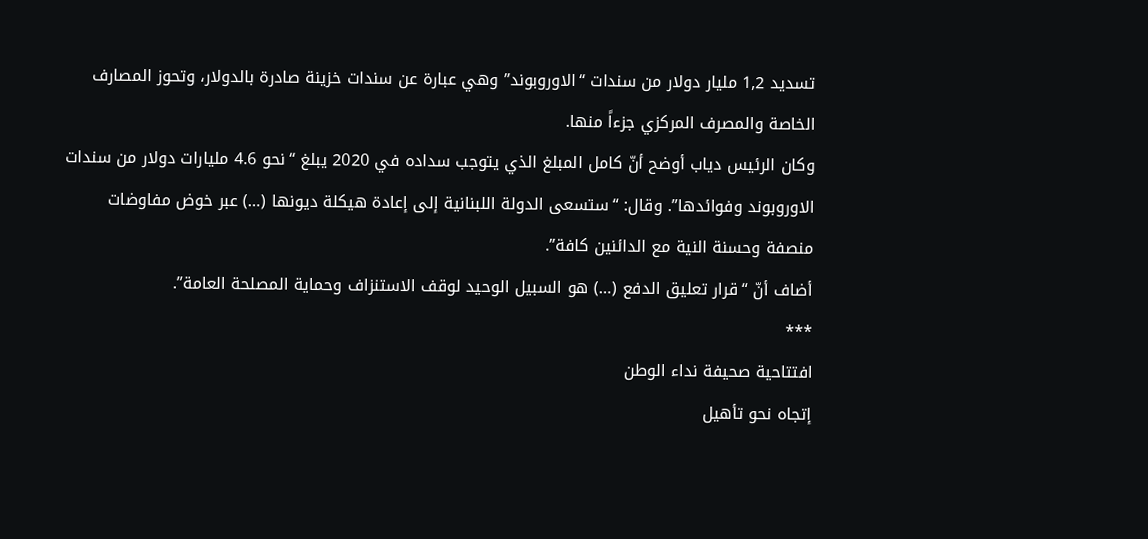تسديد 1,2 مليار دولار من سندات “الاوروبوند” وهي عبارة عن سندات خزينة صادرة بالدولار، وتحوز المصارف الخاصة والمصرف المركزي جزءاً منها.
وكان الرئيس دياب أوضح أنّ كامل المبلغ الذي يتوجب سداده في 2020 يبلغ “نحو 4.6 مليارات دولار من سندات الاوروبوند وفوائدها”. وقال: “ستسعى الدولة اللبنانية إلى إعادة هيكلة ديونها (…) عبر خوض مفاوضات منصفة وحسنة النية مع الدائنين كافة”.
أضاف أنّ “قرار تعليق الدفع (…) هو السبيل الوحيد لوقف الاستنزاف وحماية المصلحة العامة”.
***
افتتاحية صحيفة نداء الوطن
إتجاه نحو تأهيل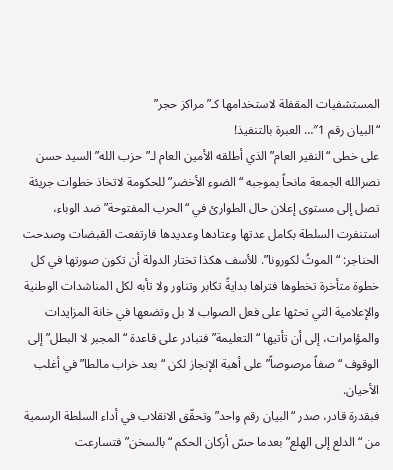المستشفيات المقفلة لاستخدامها كـ”مراكز حجر”
“البيان رقم 1″… العبرة بالتنفيذ!
على خطى “النفير العام” الذي أطلقه الأمين العام لـ”حزب الله” السيد حسن نصرالله الجمعة مانحاً بموجبه “الضوء الأخضر” للحكومة لاتخاذ خطوات جريئة تصل إلى مستوى إعلان حال الطوارئ في “الحرب المفتوحة” ضد الوباء، استنفرت السلطة بكامل عدتها وعتادها وعديدها فارتفعت القبضات وصدحت الحناجر: “الموتُ لكورونا”. للأسف هكذا تختار الدولة أن تكون صورتها في كل خطوة متأخرة تخطوها فتراها بدايةً تكابر وتناور ولا تأبه لكل المناشدات الوطنية والإعلامية التي تحثها على فعل الصواب لا بل وتضعها في خانة المزايدات والمؤامرات، إلى أن تأتيها “التعليمة” فتبادر على قاعدة “المجبر لا البطل” إلى الوقوف “صفاً مرصوصاً” على أهبة الإنجاز لكن “بعد خراب مالطا” في أغلب الأحيان.
فبقدرة قادر، صدر “البيان رقم واحد” وتحقّق الانقلاب في أداء السلطة الرسمية من “الدلع إلى الهلع” بعدما حسّ أركان الحكم “بالسخن” فتسارعت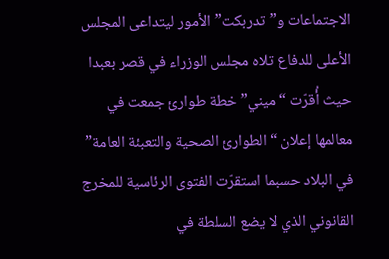الاجتماعات و”تدربكت” الأمور ليتداعى المجلس الأعلى للدفاع تلاه مجلس الوزراء في قصر بعبدا حيث أُقرّت “ميني” خطة طوارئ جمعت في معالمها إعلان “الطوارئ الصحية والتعبئة العامة” في البلاد حسبما استقرّت الفتوى الرئاسية للمخرج القانوني الذي لا يضع السلطة في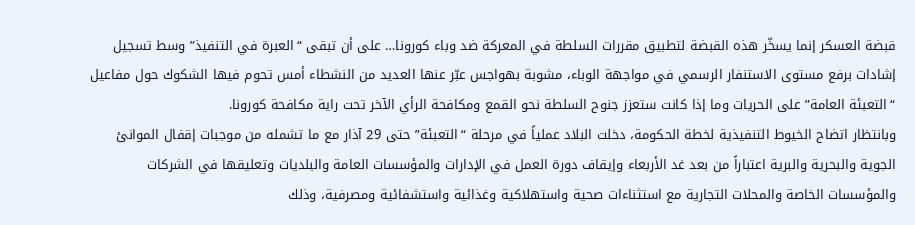قبضة العسكر إنما يسخّر هذه القبضة لتطبيق مقررات السلطة في المعركة ضد وباء كورونا… على أن تبقى “العبرة في التنفيذ” وسط تسجيل إشادات برفع مستوى الاستنفار الرسمي في مواجهة الوباء، مشوبة بهواجس عبّر عنها العديد من النشطاء أمس تحوم فيها الشكوك حول مفاعيل “التعبئة العامة” على الحريات وما إذا كانت ستعزز جنوح السلطة نحو القمع ومكافحة الرأي الآخر تحت راية مكافحة كورونا.
وبانتظار اتضاح الخيوط التنفيذية لخطة الحكومة، دخلت البلاد عملياً في مرحلة “التعبئة” حتى 29 آذار مع ما تشمله من موجبات إقفال الموانئ الجوية والبحرية والبرية اعتباراً من بعد غد الأربعاء وإيقاف دورة العمل في الإدارات والمؤسسات العامة والبلديات وتعليقها في الشركات والمؤسسات الخاصة والمحلات التجارية مع استثناءات صحية واستهلاكية وغذائية واستشفائية ومصرفية، وذلك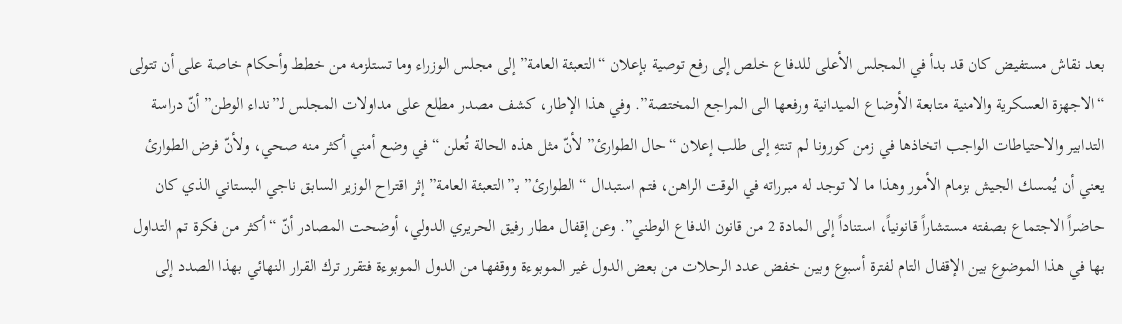بعد نقاش مستفيض كان قد بدأ في المجلس الأعلى للدفاع خلص إلى رفع توصية بإعلان “التعبئة العامة” إلى مجلس الوزراء وما تستلزمه من خطط وأحكام خاصة على أن تتولى “الاجهزة العسكرية والامنية متابعة الأوضاع الميدانية ورفعها الى المراجع المختصة”. وفي هذا الإطار، كشف مصدر مطلع على مداولات المجلس لـ”نداء الوطن” أنّ دراسة التدابير والاحتياطات الواجب اتخاذها في زمن كورونا لم تنتهِ إلى طلب إعلان “حال الطوارئ” لأنّ مثل هذه الحالة تُعلن “في وضع أمني أكثر منه صحي، ولأنّ فرض الطوارئ يعني أن يُمسك الجيش بزمام الأمور وهذا ما لا توجد له مبرراته في الوقت الراهن، فتم استبدال “الطوارئ” بـ”التعبئة العامة” إثر اقتراح الوزير السابق ناجي البستاني الذي كان حاضراً الاجتماع بصفته مستشاراً قانونياً، استناداً إلى المادة 2 من قانون الدفاع الوطني”. وعن إقفال مطار رفيق الحريري الدولي، أوضحت المصادر أنّ “أكثر من فكرة تم التداول بها في هذا الموضوع بين الإقفال التام لفترة أسبوع وبين خفض عدد الرحلات من بعض الدول غير الموبوءة ووقفها من الدول الموبوءة فتقرر ترك القرار النهائي بهذا الصدد إلى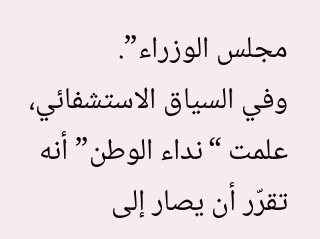مجلس الوزراء”.
وفي السياق الاستشفائي، علمت “نداء الوطن” أنه تقرّر أن يصار إلى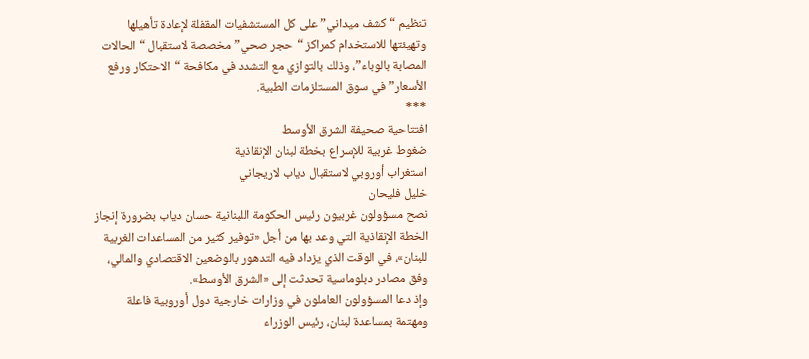تنظيم “كشف ميداني” على كل المستشفيات المقفلة لإعادة تأهيلها وتهيئتها للاستخدام كمراكز “حجر صحي” مخصصة لاستقبال “الحالات المصابة بالوباء”، وذلك بالتوازي مع التشدد في مكافحة “الاحتكار ورفع الأسعار” في سوق المستلزمات الطبية.
***
افتتاحية صحيفة الشرق الأوسط
ضغوط غربية للإسراع بخطة لبنان الإنقاذية
استغراب أوروبي لاستقبال دياب لاريجاني
خليل فليحان
نصح مسؤولون غربيون رئيس الحكومة اللبنانية حسان دياب بضرورة إنجاز الخطة الإنقاذية التي وعد بها من أجل «توفير كثير من المساعدات الغربية للبنان»، في الوقت الذي يزداد فيه التدهور بالوضعين الاقتصادي والمالي، وفق مصادر دبلوماسية تحدثت إلى «الشرق الأوسط».
وإذ دعا المسؤولون العاملون في وزارات خارجية دول أوروبية فاعلة ومهتمة بمساعدة لبنان، رئيس الوزراء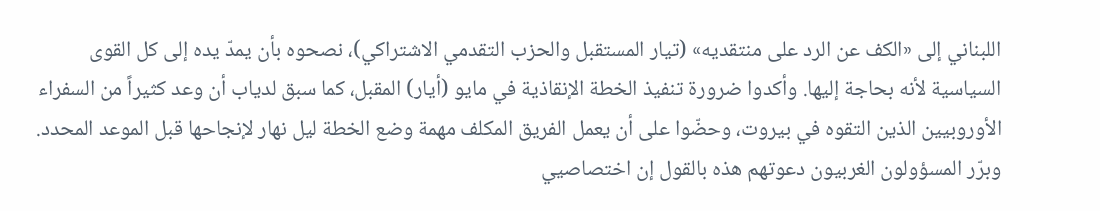اللبناني إلى «الكف عن الرد على منتقديه» (تيار المستقبل والحزب التقدمي الاشتراكي)، نصحوه بأن يمدّ يده إلى كل القوى السياسية لأنه بحاجة إليها. وأكدوا ضرورة تنفيذ الخطة الإنقاذية في مايو (أيار) المقبل، كما سبق لدياب أن وعد كثيراً من السفراء الأوروبيين الذين التقوه في بيروت، وحضّوا على أن يعمل الفريق المكلف مهمة وضع الخطة ليل نهار لإنجاحها قبل الموعد المحدد.
وبرّر المسؤولون الغربيون دعوتهم هذه بالقول إن اختصاصيي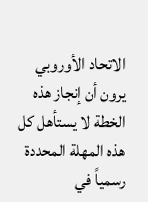الاتحاد الأوروبي يرون أن إنجاز هذه الخطة لا يستأهل كل هذه المهلة المحددة رسمياً في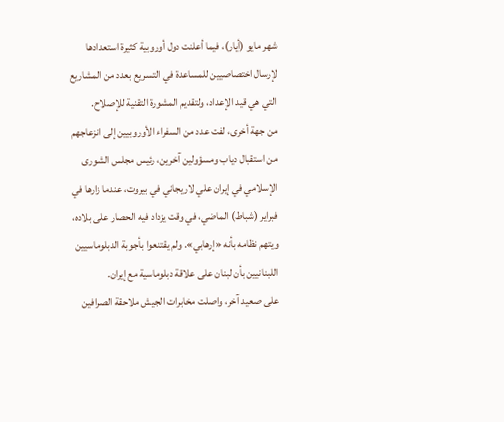شهر مايو (أيار)، فيما أعلنت دول أوروبية كثيرة استعدادها لإرسال اختصاصيين للمساعدة في التسريع بعدد من المشاريع التي هي قيد الإعداد، ولتقديم المشورة التقنية للإصلاح.
من جهة أخرى، لفت عدد من السفراء الأوروبيين إلى انزعاجهم من استقبال دياب ومسؤولين آخرين، رئيس مجلس الشورى الإسلامي في إيران علي لاريجاني في بيروت، عندما زارها في فبراير (شباط) الماضي، في وقت يزداد فيه الحصار على بلاده، ويتهم نظامه بأنه «إرهابي». ولم يقتنعوا بأجوبة الدبلوماسيين اللبنانيين بأن لبنان على علاقة دبلوماسية مع إيران.
على صعيد آخر، واصلت مخابرات الجيش ملاحقة الصرافين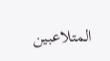المتلاعبين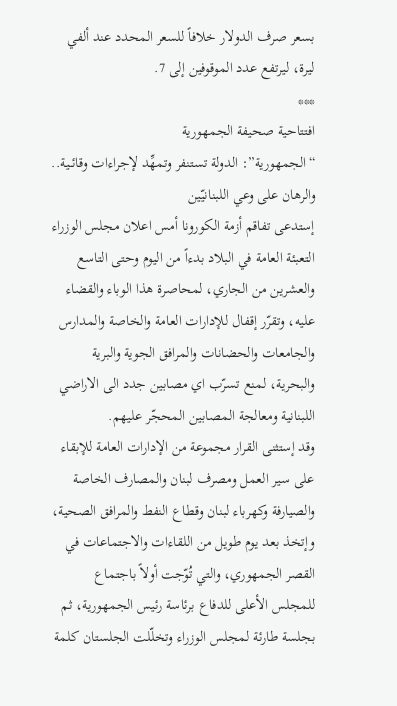بسعر صرف الدولار خلافاً للسعر المحدد عند ألفي ليرة، ليرتفع عدد الموقوفين إلى 7.
***
افتتاحية صحيفة الجمهورية
“الجمهورية”: الدولة تستنفر وتمهِّد لإجراءات وقائــية.. والرهان على وعي اللبنانيّين
إستدعى تفاقم أزمة الكورونا أمس اعلان مجلس الوزراء التعبئة العامة في البلاد بدءاً من اليوم وحتى التاسع والعشرين من الجاري، لمحاصرة هذا الوباء والقضاء عليه، وتقرّر إقفال للإدارات العامة والخاصة والمدارس والجامعات والحضانات والمرافق الجوية والبرية والبحرية، لمنع تسرّب اي مصابين جدد الى الاراضي اللبنانية ومعالجة المصابين المحجّر عليهم.
وقد إستثنى القرار مجموعة من الإدارات العامة للإبقاء على سير العمل ومصرف لبنان والمصارف الخاصة والصيارفة وكهرباء لبنان وقطاع النفط والمرافق الصحية، وإتخذ بعد يوم طويل من اللقاءات والاجتماعات في القصر الجمهوري، والتي تُوّجت أولاً باجتماع للمجلس الأعلى للدفاع برئاسة رئيس الجمهورية، ثم بجلسة طارئة لمجلس الوزراء وتخلّلت الجلستان كلمة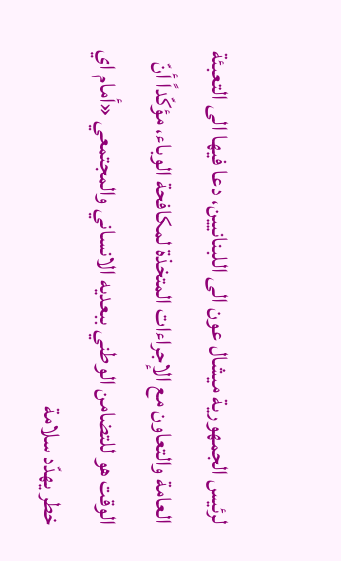لرئيس الجمهورية ميشال عون الى اللبنانيين، دعا فيها الى التعبئة العامة والتعاون مع الإجراءات المتخذة لمكافحة الوباء، مؤكّداً أنّ الوقت هو للتضامن الوطني ببعديه الانساني والمجتمعي «أمام اي خطر يهدّد سلامة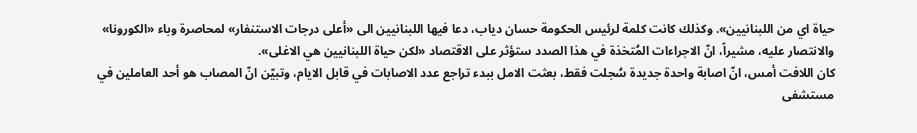حياة اي من اللبنانيين». وكذلك كانت كلمة لرئيس الحكومة حسان دياب، دعا فيها اللبنانيين الى «أعلى درجات الاستنفار» لمحاصرة وباء «الكورونا» والانتصار عليه، مشيراً، انّ الاجراءات المُتخذة في هذا الصدد ستؤثر على الاقتصاد «لكن حياة اللبنانيين هي الاغلى».
كان اللافت أمس، انّ اصابة واحدة جديدة سُجلت فقط، بعثت الامل ببدء تراجع عدد الاصابات في قابل الايام، وتبيّن انّ المصاب هو أحد العاملين في مستشفى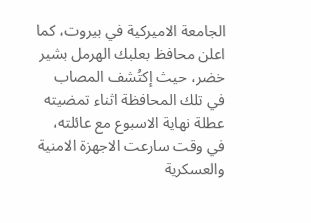الجامعة الاميركية في بيروت، كما اعلن محافظ بعلبك الهرمل بشير خضر، حيث إكتُشف المصاب في تلك المحافظة اثناء تمضيته عطلة نهاية الاسبوع مع عائلته، في وقت سارعت الاجهزة الامنية والعسكرية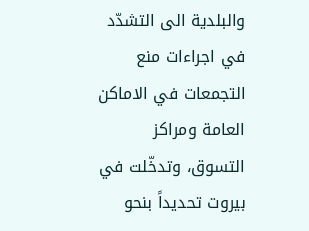والبلدية الى التشدّد في اجراءات منع التجمعات في الاماكن العامة ومراكز التسوق، وتدخّلت في بيروت تحديداً بنحو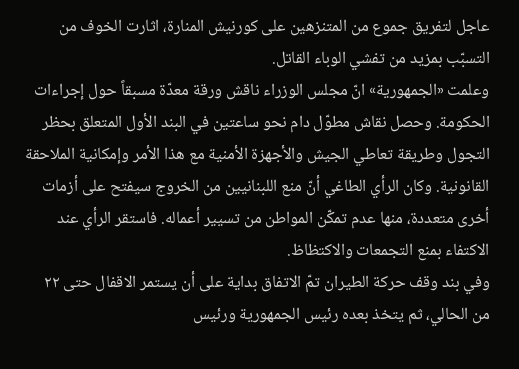عاجل لتفريق جموع من المتنزهين على كورنيش المنارة، اثارت الخوف من التسبّب بمزيد من تفشي الوباء القاتل.
وعلمت «الجمهورية» انّ مجلس الوزراء ناقش ورقة معدّة مسبقاً حول إجراءات الحكومة. وحصل نقاش مطوّل دام نحو ساعتين في البند الأول المتعلق بحظر التجول وطريقة تعاطي الجيش والأجهزة الأمنية مع هذا الأمر وإمكانية الملاحقة القانونية. وكان الرأي الطاغي أنّ منع اللبنانيين من الخروج سيفتح على أزمات أخرى متعددة، منها عدم تمكّن المواطن من تسيير أعماله. فاستقر الرأي عند الاكتفاء بمنع التجمعات والاكتظاظ.
وفي بند وقف حركة الطيران تمّ الاتفاق بداية على أن يستمر الاقفال حتى ٢٢ من الحالي، ثم يتخذ بعده رئيس الجمهورية ورئيس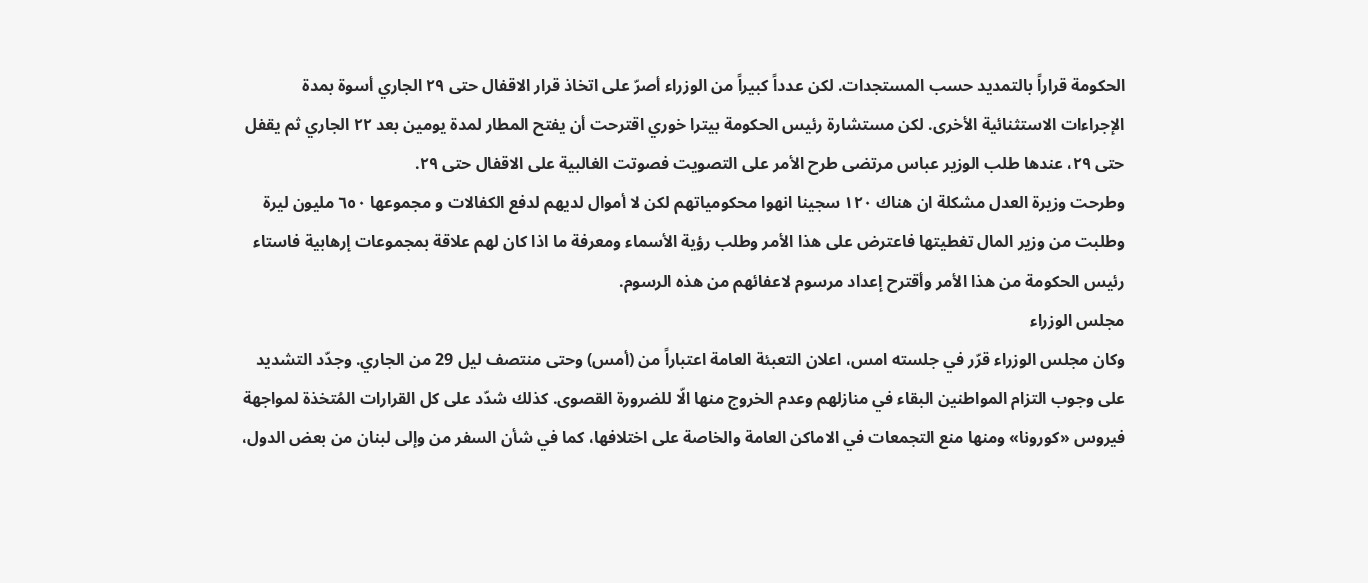الحكومة قراراً بالتمديد حسب المستجدات. لكن عدداً كبيراً من الوزراء أصرّ على اتخاذ قرار الاقفال حتى ٢٩ الجاري أسوة بمدة الإجراءات الاستثنائية الأخرى. لكن مستشارة رئيس الحكومة بيترا خوري اقترحت أن يفتح المطار لمدة يومين بعد ٢٢ الجاري ثم يقفل حتى ٢٩، عندها طلب الوزير عباس مرتضى طرح الأمر على التصويت فصوتت الغالبية على الاقفال حتى ٢٩.
وطرحت وزيرة العدل مشكلة ان هناك ١٢٠ سجينا انهوا محكومياتهم لكن لا أموال لديهم لدفع الكفالات و مجموعها ٦٥٠ مليون ليرة وطلبت من وزير المال تغطيتها فاعترض على هذا الأمر وطلب رؤية الأسماء ومعرفة ما اذا كان لهم علاقة بمجموعات إرهابية فاستاء رئيس الحكومة من هذا الأمر وأقترح إعداد مرسوم لاعفائهم من هذه الرسوم.
مجلس الوزراء
وكان مجلس الوزراء قرّر في جلسته امس، اعلان التعبئة العامة اعتباراً من (أمس) وحتى منتصف ليل 29 من الجاري. وجدّد التشديد على وجوب التزام المواطنين البقاء في منازلهم وعدم الخروج منها الّا للضرورة القصوى. كذلك شدّد على كل القرارات المُتخذة لمواجهة فيروس «كورونا» ومنها منع التجمعات في الاماكن العامة والخاصة على اختلافها، كما في شأن السفر من وإلى لبنان من بعض الدول،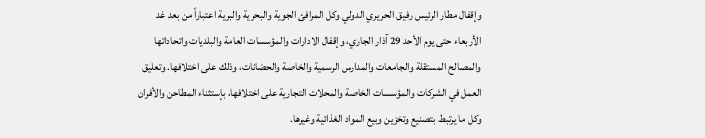وإقفال مطار الرئيس رفيق الحريري الدولي وكل المرافئ الجوية والبحرية والبرية اعتباراً من بعد غد الأربعاء حتى يوم الأحد 29 آذار الجاري، وإقفال الادارات والمؤسسات العامة والبلديات واتحاداتها والمصالح المستقلة والجامعات والمدارس الرسمية والخاصة والحضانات، وذلك على اختلافها. وتعليق العمل في الشركات والمؤسسات الخاصة والمحلات التجارية على اختلافها، بإستثناء المطاحن والأفران وكل ما يرتبط بتصنيع وتخزين وبيع المواد الغذائية وغيرها.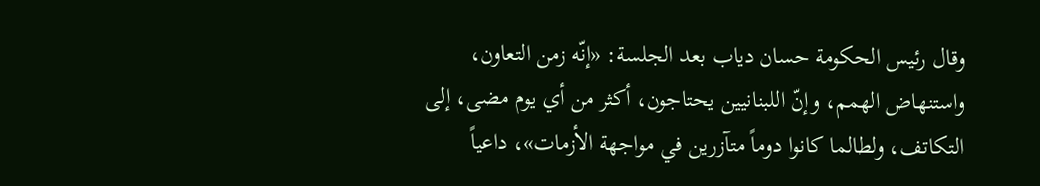وقال رئيس الحكومة حسان دياب بعد الجلسة: «إنّه زمن التعاون، واستنهاض الهمم، وإنّ اللبنانيين يحتاجون، أكثر من أي يوم مضى، إلى التكاتف، ولطالما كانوا دوماً متآزرين في مواجهة الأزمات»، داعياً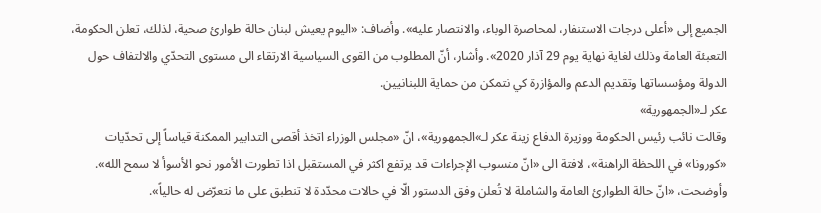الجميع إلى «أعلى درجات الاستنفار، لمحاصرة الوباء، والانتصار عليه». وأضاف: «اليوم يعيش لبنان حالة طوارئ صحية، لذلك، تعلن الحكومة، التعبئة العامة وذلك لغاية نهاية يوم 29 آذار 2020». وأشار، أنّ المطلوب من القوى السياسية الارتقاء الى مستوى التحدّي والالتفاف حول الدولة ومؤسساتها وتقديم الدعم والمؤازرة كي نتمكن من حماية اللبنانيين.
عكر لـ«الجمهورية»
وقالت نائب رئيس الحكومة ووزيرة الدفاع زينة عكر لـ»الجمهورية»، انّ «مجلس الوزراء اتخذ أقصى التدابير الممكنة قياساً إلى تحدّيات «كورونا» في اللحظة الراهنة»، لافتة الى «انّ منسوب الإجراءات قد يرتفع اكثر في المستقبل اذا تطورت الأمور نحو الأسوأ لا سمح الله». وأوضحت، «انّ حالة الطوارئ العامة والشاملة لا تُعلن وفق الدستور الّا في حالات محدّدة لا تنطبق على ما نتعرّض له حالياً».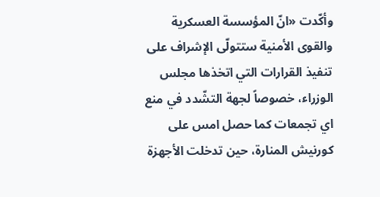وأكّدت «انّ المؤسسة العسكرية والقوى الأمنية ستتولّى الإشراف على تنفيذ القرارات التي اتخذها مجلس الوزراء، خصوصاً لجهة التشّدد في منع اي تجمعات كما حصل امس على كورنيش المنارة، حين تدخلت الأجهزة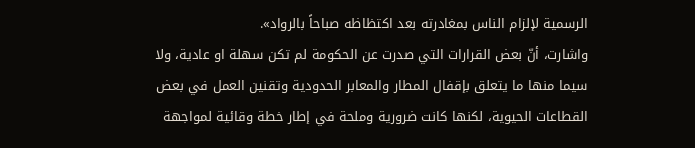الرسمية لإلزام الناس بمغادرته بعد اكتظاظه صباحاً بالرواد».
واشارت، أنّ بعض القرارات التي صدرت عن الحكومة لم تكن سهلة او عادية، ولا سيما منها ما يتعلق بإقفال المطار والمعابر الحدودية وتقنين العمل في بعض القطاعات الحيوية، لكنها كانت ضرورية وملحة في إطار خطة وقائية لمواجهة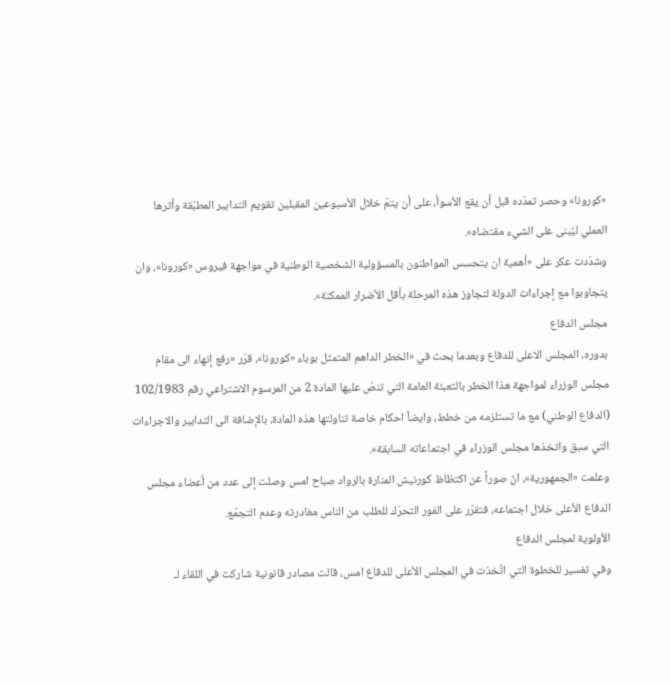«كورونا» وحصر تمدّده قبل أن يقع الأسوأ، على أن يتمّ خلال الأسبوعين المقبلين تقويم التدابير المطبّقة وأثرها العملي ليُبنى على الشيء مقتضاه».
وشدّدت عكر على «أهمية ان يتحسس المواطنون بالمسؤولية الشخصية الوطنية في مواجهة فيروس «كورونا»، وان يتجاوبوا مع إجراءات الدولة لتجاوز هذه المرحلة بأقل الأضرار الممكنة».
مجلس الدفاع
بدوره، المجلس الاعلى للدفاع وبعدما بحث في «الخطر الداهم المتمثل بوباء «كورونا»، قرّر «رفع إنهاء الى مقام مجلس الوزراء لمواجهة هذا الخطر بالتعبئة العامة التي تنصّ عليها المادة 2 من المرسوم الاشتراعي رقم 102/1983 (الدفاع الوطني) مع ما تستلزمه من خطط، وايضاً احكام خاصة تناولتها هذه المادة، بالإضافة الى التدابير والاجراءات التي سبق واتخذها مجلس الوزراء في اجتماعاته السابقة».
وعلمت «الجمهورية»، انّ صوراً عن اكتظاظ كورنيش المنارة بالرواد صباح امس وصلت إلى عدد من أعضاء مجلس الدفاع الأعلى خلال اجتماعه، فتقرّر على الفور التحرّك للطلب من الناس مغادرته وعدم التجمّع.
الأولوية لمجلس الدفاع
وفي تفسير للخطوة التي اتُخذت في المجلس الأعلى للدفاع امس، قالت مصادر قانونية شاركت في اللقاء لـ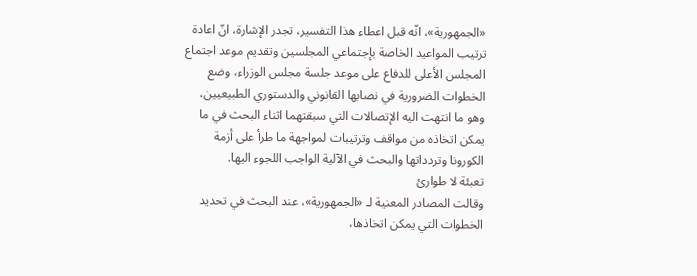«الجمهورية»، انّه قبل اعطاء هذا التفسير، تجدر الإشارة، انّ اعادة ترتيب المواعيد الخاصة بإجتماعي المجلسين وتقديم موعد اجتماع المجلس الأعلى للدفاع على موعد جلسة مجلس الوزراء، وضع الخطوات الضرورية في نصابها القانوني والدستوري الطبيعيين، وهو ما انتهت اليه الإتصالات التي سبقتهما اثناء البحث في ما يمكن اتخاذه من مواقف وترتيبات لمواجهة ما طرأ على أزمة الكورونا وتردداتها والبحث في الآلية الواجب اللجوء اليها.
تعبئة لا طوارئ
وقالت المصادر المعنية لـ «الجمهورية»، عند البحث في تحديد الخطوات التي يمكن اتخاذها،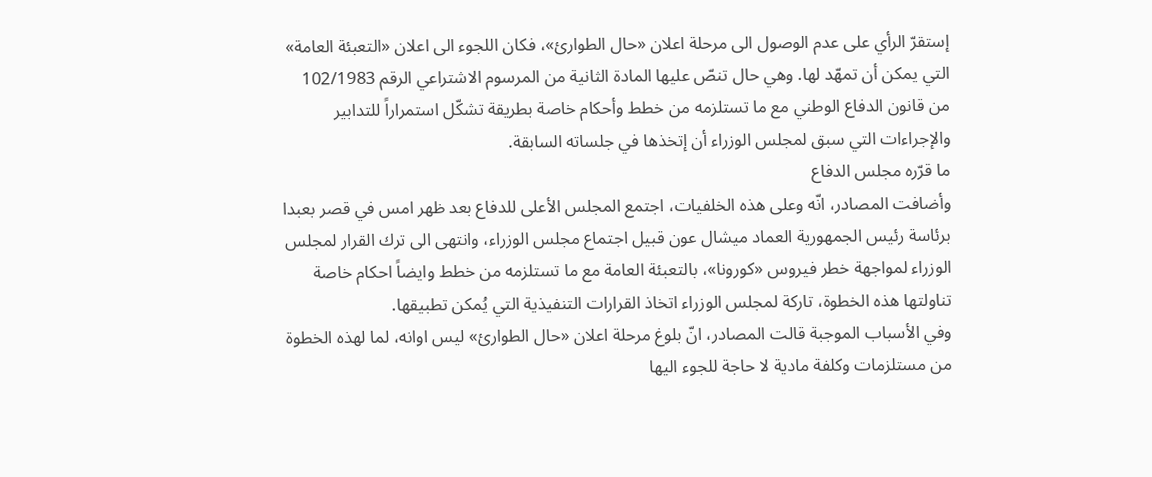إستقرّ الرأي على عدم الوصول الى مرحلة اعلان «حال الطوارئ»، فكان اللجوء الى اعلان «التعبئة العامة» التي يمكن أن تمهّد لها. وهي حال تنصّ عليها المادة الثانية من المرسوم الاشتراعي الرقم 102/1983 من قانون الدفاع الوطني مع ما تستلزمه من خطط وأحكام خاصة بطريقة تشكّل استمراراً للتدابير والإجراءات التي سبق لمجلس الوزراء أن إتخذها في جلساته السابقة.
ما قرّره مجلس الدفاع
وأضافت المصادر، انّه وعلى هذه الخلفيات، اجتمع المجلس الأعلى للدفاع بعد ظهر امس في قصر بعبدا برئاسة رئيس الجمهورية العماد ميشال عون قبيل اجتماع مجلس الوزراء، وانتهى الى ترك القرار لمجلس الوزراء لمواجهة خطر فيروس «كورونا»، بالتعبئة العامة مع ما تستلزمه من خطط وايضاً احكام خاصة تناولتها هذه الخطوة، تاركة لمجلس الوزراء اتخاذ القرارات التنفيذية التي يُمكن تطبيقها.
وفي الأسباب الموجبة قالت المصادر، انّ بلوغ مرحلة اعلان «حال الطوارئ» ليس اوانه، لما لهذه الخطوة من مستلزمات وكلفة مادية لا حاجة للجوء اليها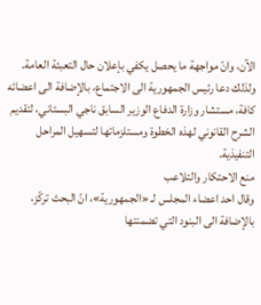الآن، وانّ مواجهة ما يحصل يكفي بإعلان حال التعبئة العامة. ولذلك دعا رئيس الجمهورية الى الاجتماع، بالإضافة الى اعضائه كافة، مستشار وزارة الدفاع الوزير السابق ناجي البستاني، لتقديم الشرح القانوني لهذه الخطوة ومستلزماتها لتسهيل المراحل التنفيذية.
منع الاحتكار والتلاعب
وقال احد اعضاء المجلس لـ «الجمهورية»، انّ البحث تركّز، بالإضافة الى البنود التي تضمنتها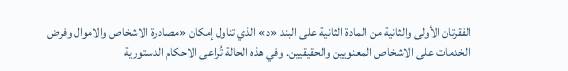الفقرتان الأولى والثانية من المادة الثانية على البند «د» الذي تناول إمكان «مصادرة الاشخاص والاموال وفرض الخدمات على الاشخاص المعنويين والحقيقيين. وفي هذه الحالة تُراعى الاحكام الدستورية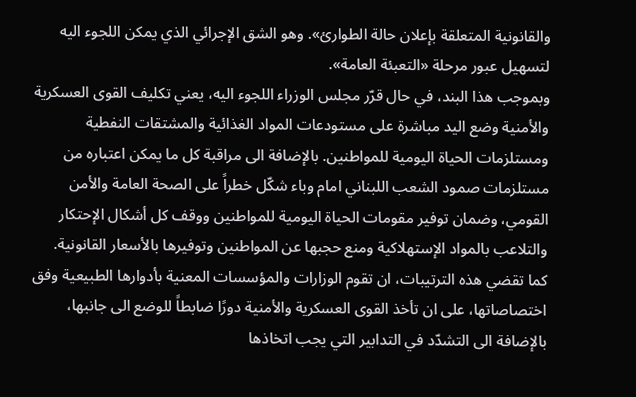والقانونية المتعلقة بإعلان حالة الطوارئ». وهو الشق الإجرائي الذي يمكن اللجوء اليه لتسهيل عبور مرحلة «التعبئة العامة».
وبموجب هذا البند، في حال قرّر مجلس الوزراء اللجوء اليه، يعني تكليف القوى العسكرية والأمنية وضع اليد مباشرة على مستودعات المواد الغذائية والمشتقات النفطية ومستلزمات الحياة اليومية للمواطنين. بالإضافة الى مراقبة كل ما يمكن اعتباره من مستلزمات صمود الشعب اللبناني امام وباء شكّل خطراً على الصحة العامة والأمن القومي، وضمان توفير مقومات الحياة اليومية للمواطنين ووقف كل أشكال الإحتكار والتلاعب بالمواد الإستهلاكية ومنع حجبها عن المواطنين وتوفيرها بالأسعار القانونية.
كما تقضي هذه الترتيبات، ان تقوم الوزارات والمؤسسات المعنية بأدوارها الطبيعية وفق اختصاصاتها، على ان تأخذ القوى العسكرية والأمنية دورًا ضابطاً للوضع الى جانبها، بالإضافة الى التشدّد في التدابير التي يجب اتخاذها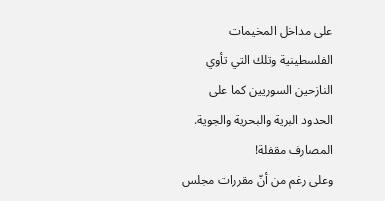على مداخل المخيمات الفلسطينية وتلك التي تأوي النازحين السوريين كما على الحدود البرية والبحرية والجوية.
المصارف مقفلة!
وعلى رغم من أنّ مقررات مجلس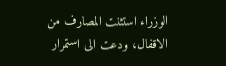الوزراء استثنت المصارف من الاقفال، ودعت الى استمرار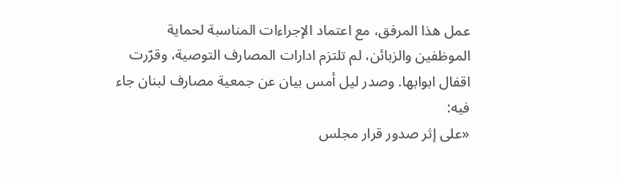عمل هذا المرفق، مع اعتماد الإجراءات المناسبة لحماية الموظفين والزبائن، لم تلتزم ادارات المصارف التوصية، وقرّرت اقفال ابوابها. وصدر ليل أمس بيان عن جمعية مصارف لبنان جاء فيه:
«على إثر صدور قرار مجلس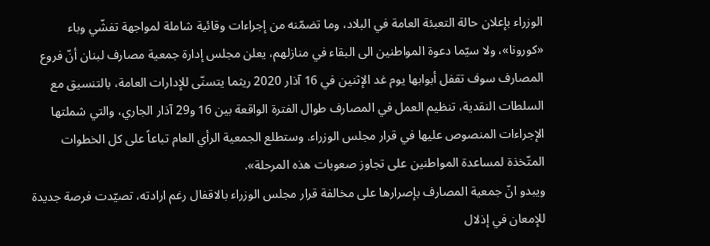الوزراء بإعلان حالة التعبئة العامة في البلاد، وما تضمّنه من إجراءات وقائية شاملة لمواجهة تفشّي وباء «كورونا»، ولا سيّما دعوة المواطنين الى البقاء في منازلهم، يعلن مجلس إدارة جمعية مصارف لبنان أنّ فروع المصارف سوف تقفل أبوابها يوم غد الإثنين في 16 آذار 2020 ريثما يتسنّى للإدارات العامة، بالتنسيق مع السلطات النقدية، تنظيم العمل في المصارف طوال الفترة الواقعة بين 16 و29 آذار الجاري، والتي شملتها الإجراءات المنصوص عليها في قرار مجلس الوزراء. وستطلع الجمعية الرأي العام تباعاً على كل الخطوات المتّخذة لمساعدة المواطنين على تجاوز صعوبات هذه المرحلة».
ويبدو انّ جمعية المصارف بإصرارها على مخالفة قرار مجلس الوزراء بالاقفال رغم ارادته، تصيّدت فرصة جديدة للإمعان في إذلال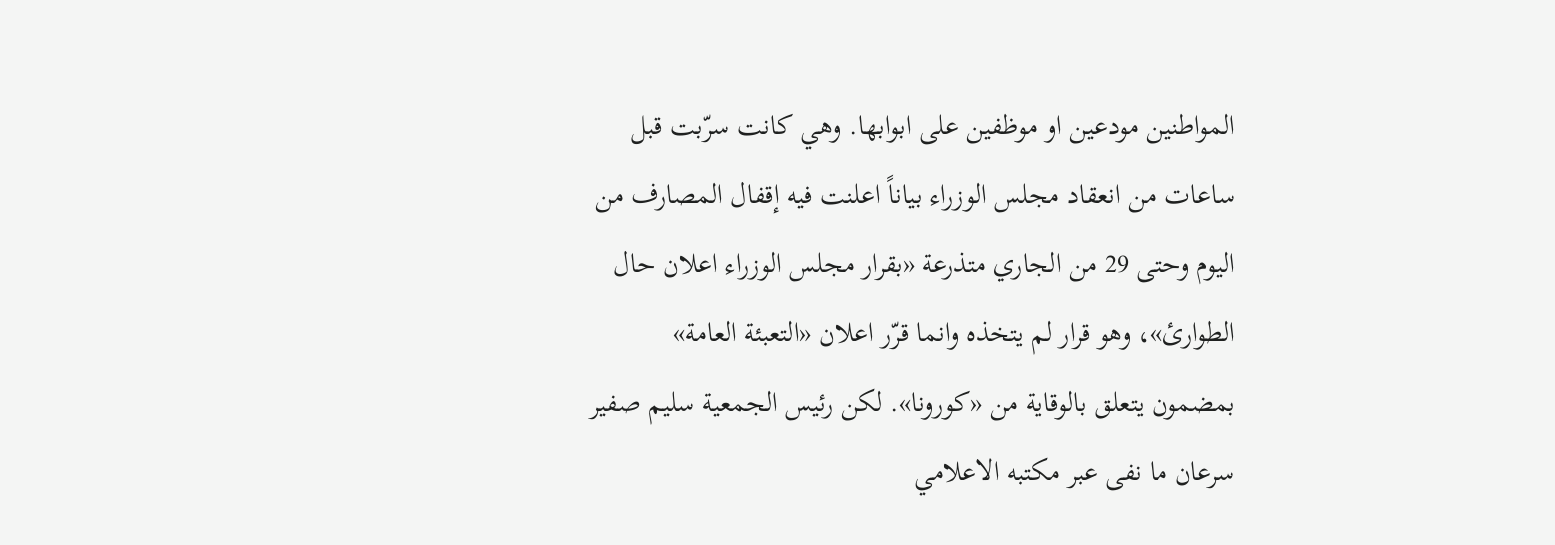المواطنين مودعين او موظفين على ابوابها. وهي كانت سرّبت قبل ساعات من انعقاد مجلس الوزراء بياناً اعلنت فيه إقفال المصارف من اليوم وحتى 29 من الجاري متذرعة «بقرار مجلس الوزراء اعلان حال الطوارئ»، وهو قرار لم يتخذه وانما قرّر اعلان «التعبئة العامة» بمضمون يتعلق بالوقاية من «كورونا». لكن رئيس الجمعية سليم صفير سرعان ما نفى عبر مكتبه الاعلامي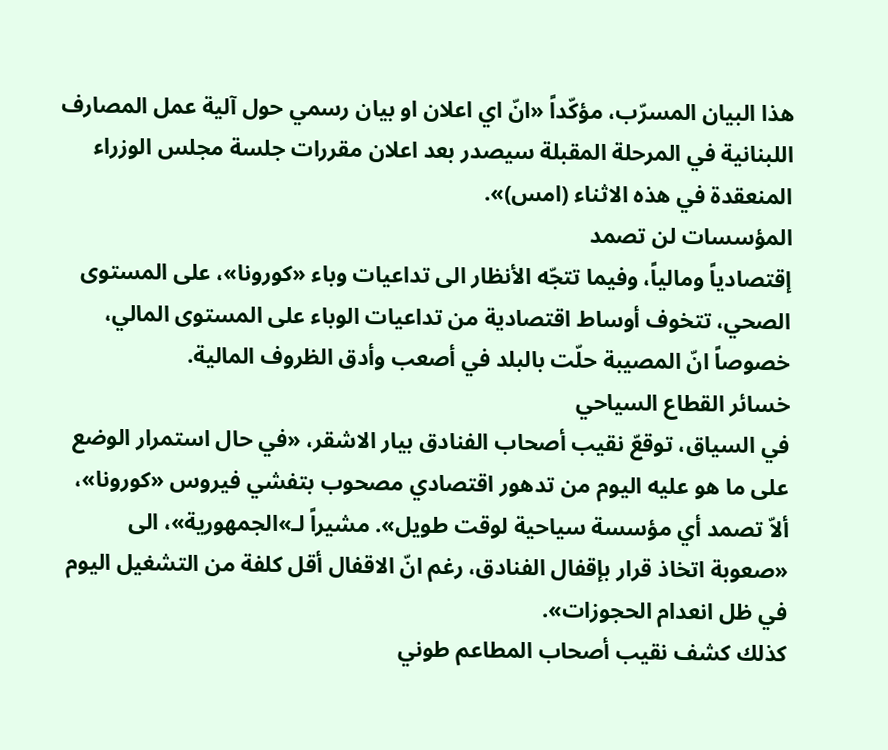هذا البيان المسرّب، مؤكّداً «انّ اي اعلان او بيان رسمي حول آلية عمل المصارف اللبنانية في المرحلة المقبلة سيصدر بعد اعلان مقررات جلسة مجلس الوزراء المنعقدة في هذه الاثناء (امس)».
المؤسسات لن تصمد
إقتصادياً ومالياً، وفيما تتجّه الأنظار الى تداعيات وباء «كورونا»، على المستوى الصحي، تتخوف أوساط اقتصادية من تداعيات الوباء على المستوى المالي، خصوصاً انّ المصيبة حلّت بالبلد في أصعب وأدق الظروف المالية.
خسائر القطاع السياحي
في السياق، توقعّ نقيب أصحاب الفنادق بيار الاشقر، «في حال استمرار الوضع على ما هو عليه اليوم من تدهور اقتصادي مصحوب بتفشي فيروس «كورونا»، ألاّ تصمد أي مؤسسة سياحية لوقت طويل». مشيراً لـ»الجمهورية»، الى «صعوبة اتخاذ قرار بإقفال الفنادق، رغم انّ الاقفال أقل كلفة من التشغيل اليوم في ظل انعدام الحجوزات».
كذلك كشف نقيب أصحاب المطاعم طوني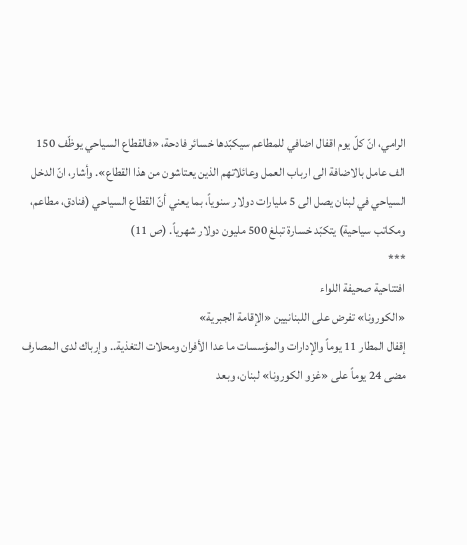الرامي، انّ كلّ يوم اقفال اضافي للمطاعم سيكبّدها خسائر فادحة، «فالقطاع السياحي يوظّف 150 الف عامل بالاضافة الى ارباب العمل وعائلاتهم الذين يعتاشون من هذا القطاع». وأشار، انّ الدخل السياحي في لبنان يصل الى 5 مليارات دولار سنوياً، بما يعني أنّ القطاع السياحي (فنادق، مطاعم، ومكاتب سياحية) يتكبّد خسارة تبلغ 500 مليون دولار شهرياً. (ص 11)
***
افتتاحية صحيفة اللواء
«الكورونا» تفرض على اللبنانيين «الإقامة الجبرية»
إقفال المطار 11 يوماً والإدارات والمؤسسات ما عدا الأفران ومحلات التغذية.. وإرباك لدى المصارف
مضى 24 يوماً على «غزو الكورونا» لبنان، وبعد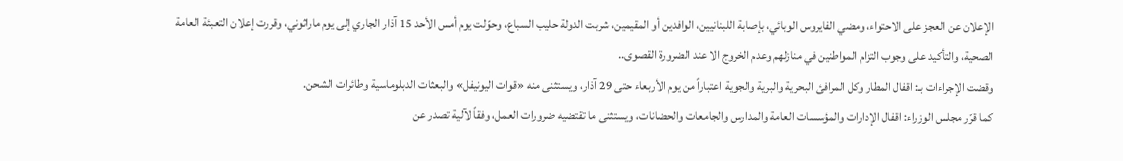الإعلان عن العجز على الاحتواء، ومضي الفايروس الوبائي، بإصابة اللبنانيين، الوافدين أو المقيمين، شربت الدولة حليب السباع، وحوّلت يوم أمس الأحد 15 آذار الجاري إلى يوم ماراثوني، وقررت إعلان التعبئة العامة الصحية، والتأكيد على وجوب التزام المواطنين في منازلهم وعدم الخروج الا عند الضرورة القصوى..
وقضت الإجراءات بـ: اقفال المطار وكل المرافئ البحرية والبرية والجوية اعتباراً من يوم الأربعاء حتى 29 آذار، ويستثنى منه «قوات اليونيفل» والبعثات الدبلوماسية وطائرات الشحن.
كما قرّر مجلس الوزراء: اقفال الإدارات والمؤسسات العامة والمدارس والجامعات والحضانات، ويستثنى ما تقتضيه ضرورات العمل، وفقاً لآلية تصدر عن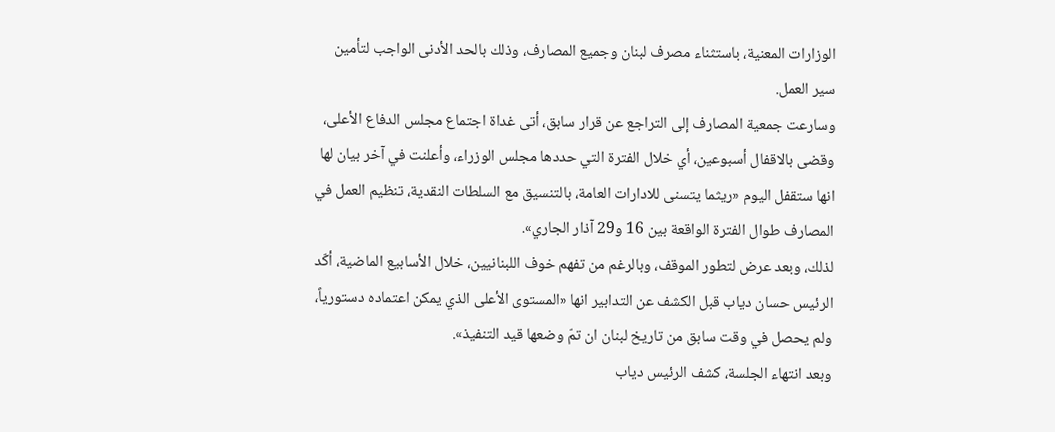الوزارات المعنية، باستثناء مصرف لبنان وجميع المصارف، وذلك بالحد الأدنى الواجب لتأمين سير العمل.
وسارعت جمعية المصارف إلى التراجع عن قرار سابق، أتى غداة اجتماع مجلس الدفاع الأعلى، وقضى بالاقفال أسبوعين، أي خلال الفترة التي حددها مجلس الوزراء، وأعلنت في آخر بيان لها انها ستقفل اليوم «ريثما يتسنى للادارات العامة، بالتنسيق مع السلطات النقدية، تنظيم العمل في المصارف طوال الفترة الواقعة بين 16 و29 آذار الجاري».
لذلك، وبعد عرض لتطور الموقف، وبالرغم من تفهم خوف اللبنانيين، خلال الأسابيع الماضية، أكّد الرئيس حسان دياب قبل الكشف عن التدابير انها «المستوى الأعلى الذي يمكن اعتماده دستورياً، ولم يحصل في وقت سابق من تاريخ لبنان ان تمّ وضعها قيد التنفيذ».
وبعد انتهاء الجلسة، كشف الرئيس دياب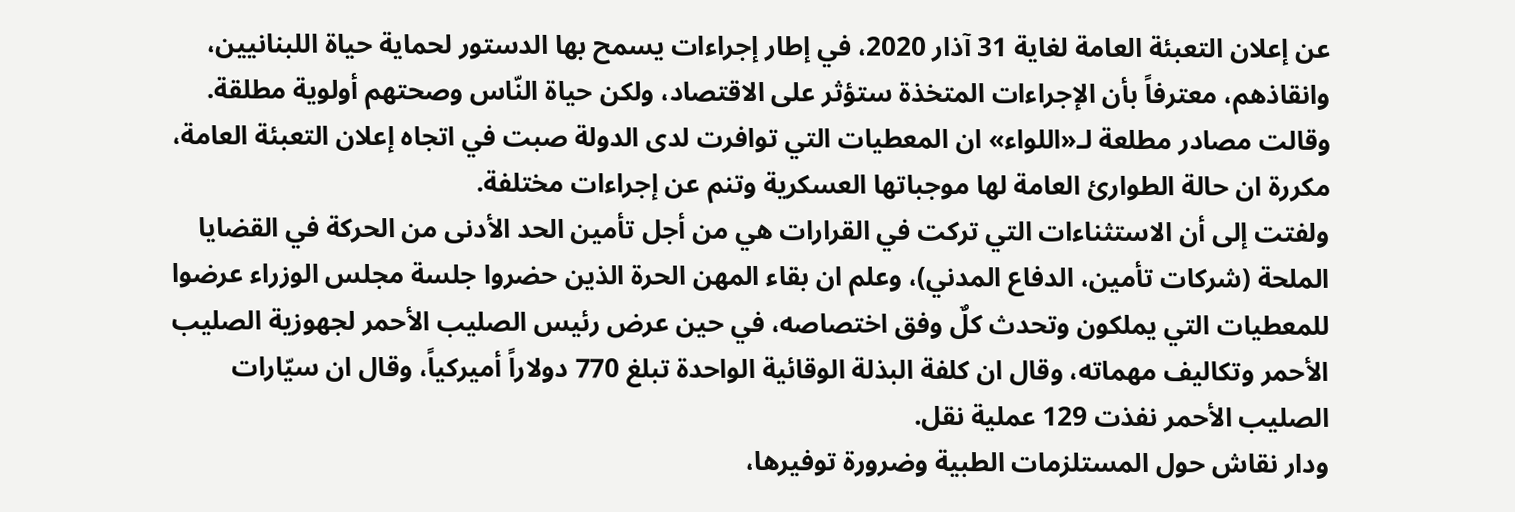عن إعلان التعبئة العامة لغاية 31 آذار 2020، في إطار إجراءات يسمح بها الدستور لحماية حياة اللبنانيين، وانقاذهم، معترفاً بأن الإجراءات المتخذة ستؤثر على الاقتصاد، ولكن حياة النّاس وصحتهم أولوية مطلقة.
وقالت مصادر مطلعة لـ«اللواء» ان المعطيات التي توافرت لدى الدولة صبت في اتجاه إعلان التعبئة العامة، مكررة ان حالة الطوارئ العامة لها موجباتها العسكرية وتنم عن إجراءات مختلفة.
ولفتت إلى أن الاستثناءات التي تركت في القرارات هي من أجل تأمين الحد الأدنى من الحركة في القضايا الملحة (شركات تأمين، الدفاع المدني)، وعلم ان بقاء المهن الحرة الذين حضروا جلسة مجلس الوزراء عرضوا للمعطيات التي يملكون وتحدث كلٌ وفق اختصاصه، في حين عرض رئيس الصليب الأحمر لجهوزية الصليب الأحمر وتكاليف مهماته، وقال ان كلفة البذلة الوقائية الواحدة تبلغ 770 دولاراً أميركياً، وقال ان سيّارات الصليب الأحمر نفذت 129 عملية نقل.
ودار نقاش حول المستلزمات الطبية وضرورة توفيرها،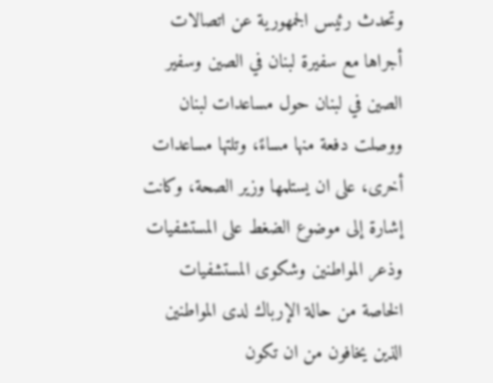وتحدث رئيس الجمهورية عن اتصالات أجراها مع سفيرة لبنان في الصين وسفير الصين في لبنان حول مساعدات لبنان ووصلت دفعة منها مساءً، وتلتها مساعدات أخرى، على ان يستلمها وزير الصحة، وكانت إشارة إلى موضوع الضغط على المستشفيات وذعر المواطنين وشكوى المستشفيات الخاصة من حالة الإرباك لدى المواطنين الذين يخافون من ان تكون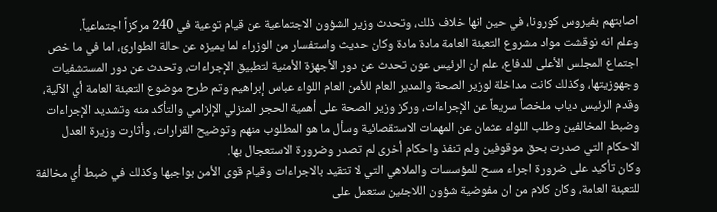اصابتهم بفيروس كورونا، في حين انها خلاف ذلك، وتحدث وزير الشؤون الاجتماعية عن قيام توعية في 240 مركزاً اجتماعياً.
وعلم انه نوقشت مواد مشروع التعبئة العامة مادة مادة وكان حديث واستفسار من الوزراء لما يميزه عن حالة الطوارئ، اما في ما خص اجتماع المجلس الأعلى للدفاع، علم ان الرئيس عون تحدث عن دور الأجهزة الأمنية لتطبيق الإجراءات، وتحدث عن دور المستشفيات وجهوزيتها، وكذلك كانت مداخلة لوزير الصحة والمدير العام للأمن العام اللواء عباس إبراهيم وتم طرح موضوع التعبئة العامة أي الآلية، وقدم الرئيس دياب ملخصاً سريعاً عن الإجراءات، وركز وزير الصحة على أهمية الحجر المنزلي الإلزامي والتأكد منه وتشديد الإجراءات وضبط المخالفين وطلب اللواء عثمان عن المهمات الاستقصائية وسأل ما هو المطلوب منهم وتوضيح القرارات، وأثارت وزيرة العدل الاحكام التي صدرت بحق موقوفين ولم تنفذ واحكام أخرى لم تصدر وضرورة الاستعجال بها.
وكان تأكيد على ضرورة اجراء مسح للمؤسسات والملاهي التي لا تتقيد بالاجراءات وقيام قوى الأمن بواجبها وكذلك في ضبط أي مخالفة للتعبئة العامة، وكان كلام من ان مفوضية شؤون اللاجئين ستعمل على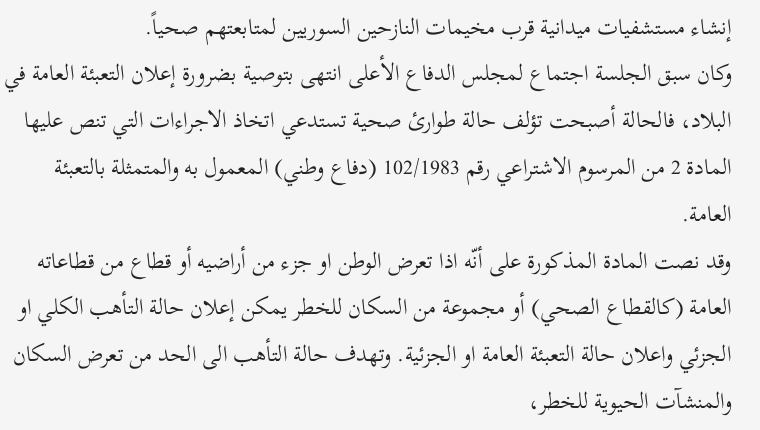إنشاء مستشفيات ميدانية قرب مخيمات النازحين السوريين لمتابعتهم صحياً.
وكان سبق الجلسة اجتماع لمجلس الدفاع الأعلى انتهى بتوصية بضرورة إعلان التعبئة العامة في البلاد، فالحالة أصبحت تؤلف حالة طوارئ صحية تستدعي اتخاذ الاجراءات التي تنص عليها المادة 2 من المرسوم الاشتراعي رقم 102/1983 (دفاع وطني) المعمول به والمتمثلة بالتعبئة العامة.
وقد نصت المادة المذكورة على أنّه اذا تعرض الوطن او جزء من أراضيه أو قطاع من قطاعاته العامة (كالقطاع الصحي) أو مجموعة من السكان للخطر يمكن إعلان حالة التأهب الكلي او الجزئي واعلان حالة التعبئة العامة او الجزئية. وتهدف حالة التأهب الى الحد من تعرض السكان والمنشآت الحيوية للخطر،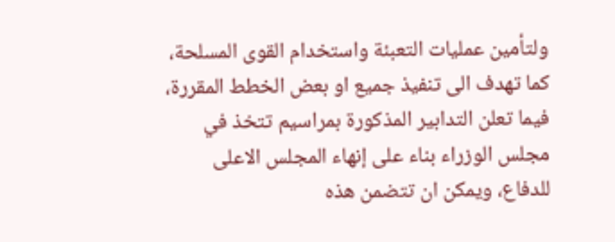ولتأمين عمليات التعبئة واستخدام القوى المسلحة، كما تهدف الى تنفيذ جميع او بعض الخطط المقررة، فيما تعلن التدابير المذكورة بمراسيم تتخذ في مجلس الوزراء بناء على إنهاء المجلس الاعلى للدفاع، ويمكن ان تتضمن هذه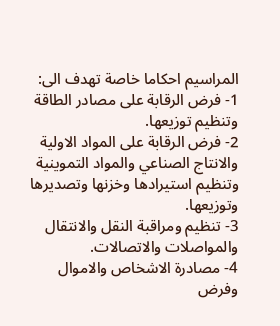المراسيم احكاما خاصة تهدف الى:
1- فرض الرقابة على مصادر الطاقة وتنظيم توزيعها.
2- فرض الرقابة على المواد الاولية والانتاج الصناعي والمواد التموينية وتنظيم استيرادها وخزنها وتصديرها وتوزيعها.
3- تنظيم ومراقبة النقل والانتقال والمواصلات والاتصالات.
4- مصادرة الاشخاص والاموال وفرض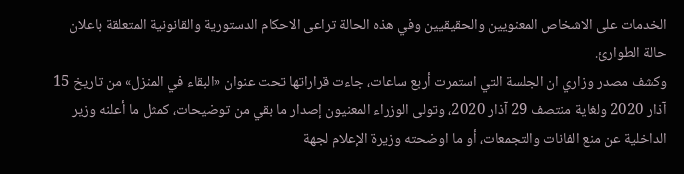الخدمات على الاشخاص المعنويين والحقيقيين وفي هذه الحالة تراعى الاحكام الدستورية والقانونية المتعلقة باعلان حالة الطوارئ.
وكشف مصدر وزاري ان الجلسة التي استمرت أربع ساعات، جاءت قراراتها تحت عنوان «البقاء في المنزل» من تاريخ 15 آذار 2020 ولغاية منتصف 29 آذار 2020، وتولى الوزراء المعنيون إصدار ما بقي من توضيحات، كمثل ما أعلنه وزير الداخلية عن منع الفانات والتجمعات، أو ما اوضحته وزيرة الإعلام لجهة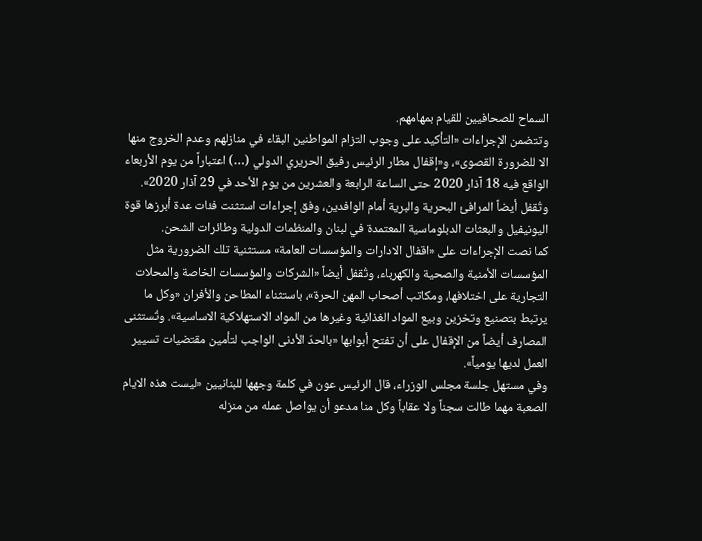السماح للصحافيين للقيام بمهامهم.
وتتضمن الإجراءات «التأكيد على وجوب التزام المواطنين البقاء في منازلهم وعدم الخروج منها الا للضرورة القصوى»، و«إقفال مطار الرئيس رفيق الحريري الدولي (…) اعتباراً من يوم الأربعاء الواقع فيه 18 آذار 2020 حتى الساعة الرابعة والعشرين من يوم الأحد في 29 آذار 2020». وتُقفل أيضاً المرافئ البحرية والبرية أمام الوافدين، وفق إجراءات استثنت فئات عدة أبرزها قوة اليونيفيل والبعثات الدبلوماسية المعتمدة في لبنان والمنظمات الدولية وطائرات الشحن.
كما نصت الإجراءات على «اقفال الادارات والمؤسسات العامة» مستثنية تلك الضرورية مثل المؤسسات الأمنية والصحية والكهرباء، وتُقفل أيضاً «الشركات والمؤسسات الخاصة والمحلات التجارية على اختلافها، ومكاتب أصحاب المهن الحرة»، باستثناء المطاحن والأفران «وكل ما يرتبط بتصنيع وتخزين وبيع المواد الغذائية وغيرها من المواد الاستهلاكية الاساسية». وتُستثنى المصارف أيضاً من الإقفال على أن تفتح أبوابها «بالحدّ الأدنى الواجب لتأمين مقتضيات تسيير العمل لديها يومياً».
وفي مستهل جلسة مجلس الوزراء، قال الرئيس عون في كلمة وجهها للبنانيين «ليست هذه الايام الصعبة مهما طالت سجناً ولا عقاباً وكل منا مدعو أن يواصل عمله من منزله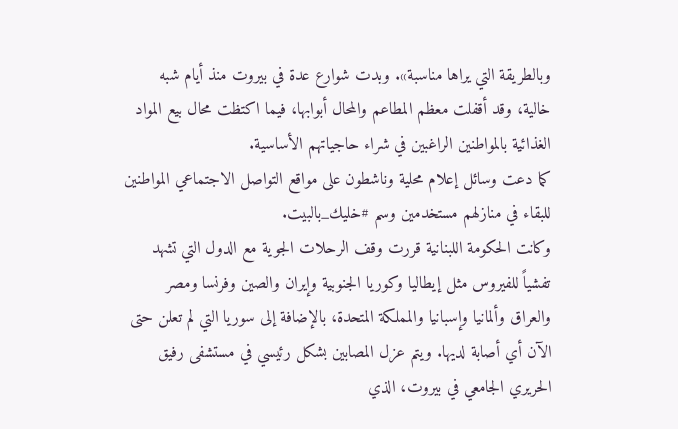وبالطريقة التي يراها مناسبة». وبدت شوارع عدة في بيروت منذ أيام شبه خالية، وقد أقفلت معظم المطاعم والمحال أبوابها، فيما اكتظت محال بيع المواد الغذائية بالمواطنين الراغبين في شراء حاجياتهم الأساسية.
كما دعت وسائل إعلام محلية وناشطون على مواقع التواصل الاجتماعي المواطنين للبقاء في منازلهم مستخدمين وسم #خليك_بالبيت.
وكانت الحكومة اللبنانية قررت وقف الرحلات الجوية مع الدول التي تشهد تفشياً للفيروس مثل إيطاليا وكوريا الجنوبية وإيران والصين وفرنسا ومصر والعراق وألمانيا وإسبانيا والمملكة المتحدة، بالإضافة إلى سوريا التي لم تعلن حتى الآن أي أصابة لديها. ويتم عزل المصابين بشكل رئيسي في مستشفى رفيق الحريري الجامعي في بيروت، الذي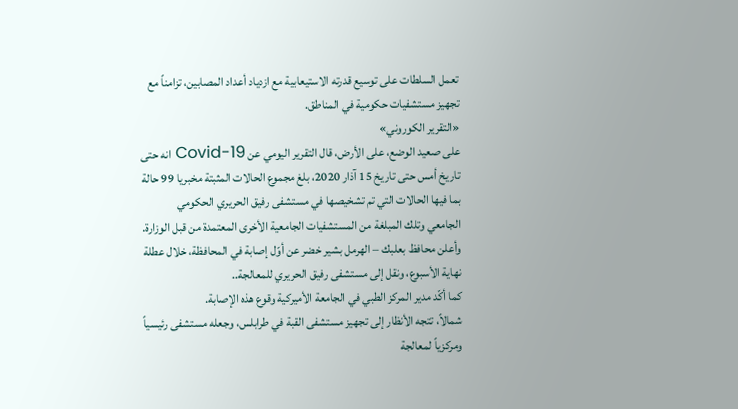تعمل السلطات على توسيع قدرته الاستيعابية مع ازدياد أعداد المصابين، تزامناً مع تجهيز مستشفيات حكومية في المناطق.
«التقرير الكوروني»
على صعيد الوضع، على الأرض، قال التقرير اليومي عن Covid-19 انه حتى تاريخ أمس حتى تاريخ 15 آذار 2020، بلغ مجموع الحالات المثبتة مخبريا 99 حالة بما فيها الحالات التي تم تشخيصها في مستشفى رفيق الحريري الحكومي الجامعي وتلك المبلغة من المستشفيات الجامعية الأخرى المعتمدة من قبل الوزارة.
وأعلن محافظ بعلبك – الهرمل بشير خضر عن أوّل إصابة في المحافظة، خلال عطلة نهاية الأسبوع، ونقل إلى مستشفى رفيق الحريري للمعالجة..
كما أكّد مدير المركز الطبي في الجامعة الأميركية وقوع هذه الإصابة.
شمالاً، تتجه الأنظار إلى تجهيز مستشفى القبة في طرابلس، وجعله مستشفى رئيسياً ومركزياً لمعالجة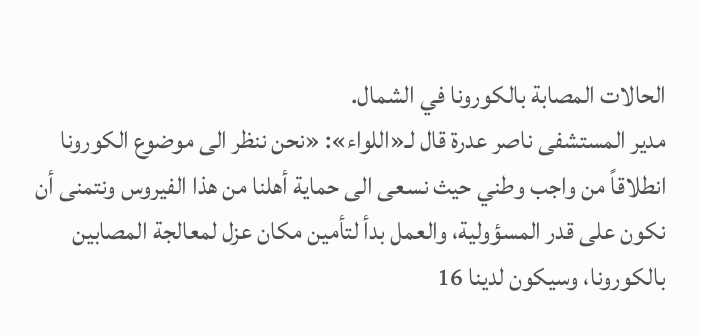الحالات المصابة بالكورونا في الشمال.
مدير المستشفى ناصر عدرة قال لـ«اللواء»: «نحن ننظر الى موضوع الكورونا انطلاقاً من واجب وطني حيث نسعى الى حماية أهلنا من هذا الفيروس ونتمنى أن نكون على قدر المسؤولية، والعمل بدأ لتأمين مكان عزل لمعالجة المصابين بالكورونا، وسيكون لدينا 16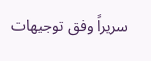سريراً وفق توجيهات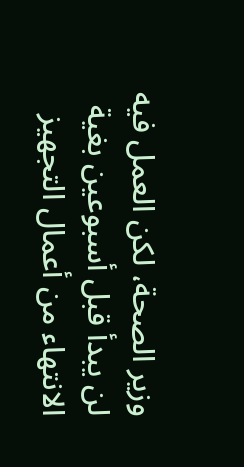وزير الصحة، لكن العمل فيه لن يبدأ قبل أسبوعين بغية الانتهاء من أعمال التجهيز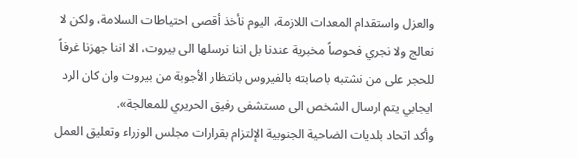والعزل واستقدام المعدات اللازمة، اليوم نأخذ أقصى احتياطات السلامة، ولكن لا نعالج ولا نجري فحوصاً مخبرية عندنا بل اننا نرسلها الى بيروت، الا اننا جهزنا غرفاً للحجر على من نشتبه باصابته بالفيروس بانتظار الأجوبة من بيروت وان كان الرد ايجابي يتم ارسال الشخص الى مستشفى رفيق الحريري للمعالجة».
وأكد اتحاد بلديات الضاحية الجنوبية الإلتزام بقرارات مجلس الوزراء وتعليق العمل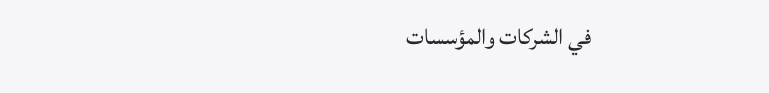في الشركات والمؤسسات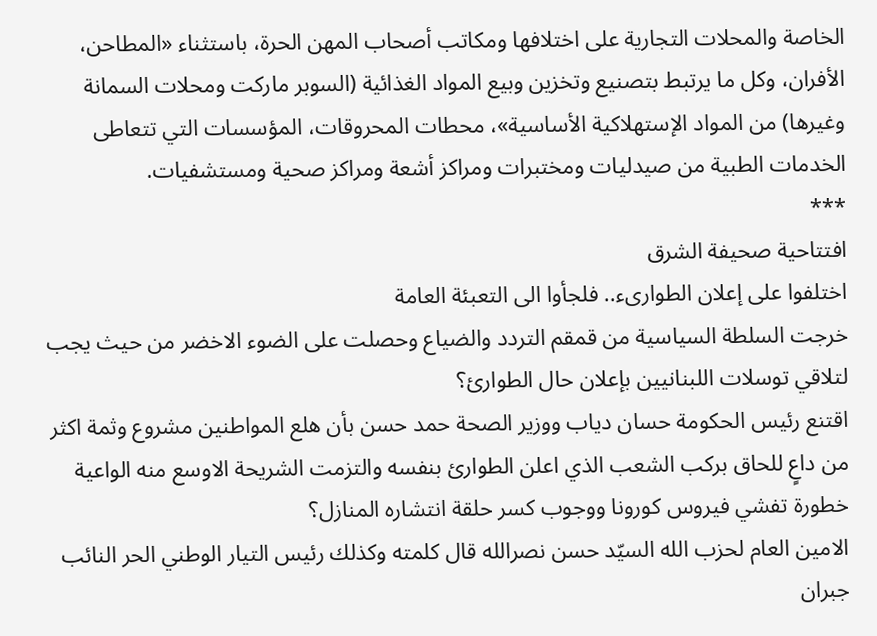الخاصة والمحلات التجارية على اختلافها ومكاتب أصحاب المهن الحرة، باستثناء «المطاحن، الأفران، وكل ما يرتبط بتصنيع وتخزين وبيع المواد الغذائية (السوبر ماركت ومحلات السمانة وغيرها) من المواد الإستهلاكية الأساسية»، محطات المحروقات، المؤسسات التي تتعاطى الخدمات الطبية من صيدليات ومختبرات ومراكز أشعة ومراكز صحية ومستشفيات.
***
افتتاحية صحيفة الشرق
اختلفوا على إعلان الطوارىء.. فلجأوا الى التعبئة العامة
خرجت السلطة السياسية من قمقم التردد والضياع وحصلت على الضوء الاخضر من حيث يجب لتلاقي توسلات اللبنانيين بإعلان حال الطوارئ؟
اقتنع رئيس الحكومة حسان دياب ووزير الصحة حمد حسن بأن هلع المواطنين مشروع وثمة اكثر من داعٍ للحاق بركب الشعب الذي اعلن الطوارئ بنفسه والتزمت الشريحة الاوسع منه الواعية خطورة تفشي فيروس كورونا ووجوب كسر حلقة انتشاره المنازل؟
الامين العام لحزب الله السيّد حسن نصرالله قال كلمته وكذلك رئيس التيار الوطني الحر النائب جبران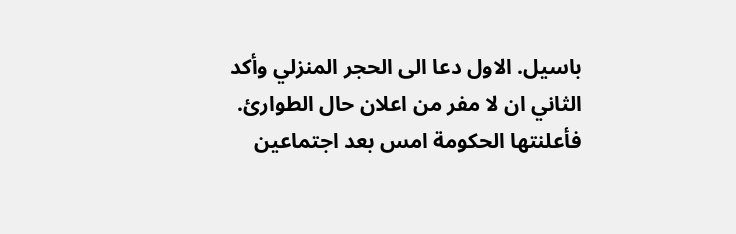باسيل. الاول دعا الى الحجر المنزلي وأكد الثاني ان لا مفر من اعلان حال الطوارئ. فأعلنتها الحكومة امس بعد اجتماعين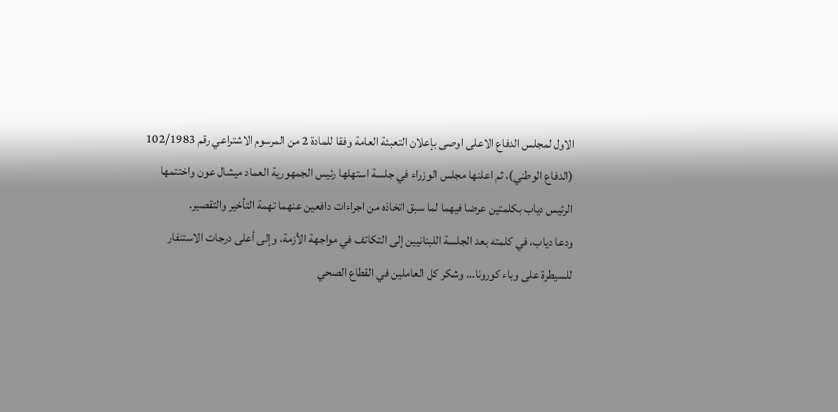الاول لمجلس الدفاع الاعلى اوصى بإعلان التعبئة العامة وفقا للمادة 2 من المرسوم الاشتراعي رقم 102/1983 (الدفاع الوطني)، ثم اعلنها مجلس الوزراء في جلسة استهلها رئيس الجمهورية العماد ميشال عون واختتمها الرئيس دياب بكلمتين عرضا فيهما لما سبق اتخاذه من اجراءات دافعين عنهما تهمة التأخير والتقصير.
ودعا دياب، في كلمته بعد الجلسة اللبنانيين إلى التكاتف في مواجهة الأزمة، وإلى أعلى درجات الاستنفار للسيطرة على وباء كورونا… وشكر كل العاملين في القطاع الصحي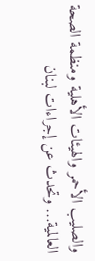والصليب الأحمر والهيئات الأهلية ومنظمة الصحة العالمية… وتحدث عن إجراءات لبنان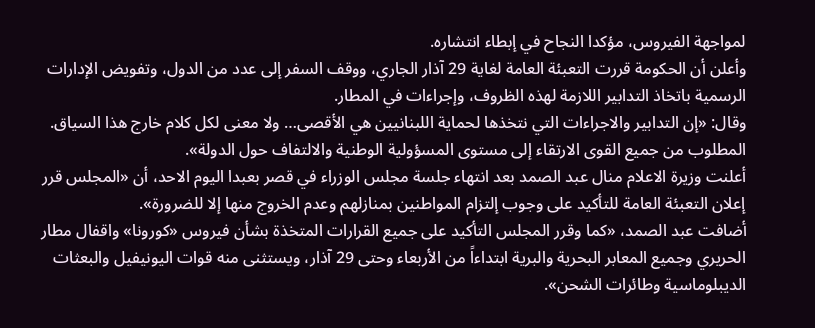لمواجهة الفيروس، مؤكدا النجاح في إبطاء انتشاره.
وأعلن أن الحكومة قررت التعبئة العامة لغاية 29 آذار الجاري، ووقف السفر إلى عدد من الدول، وتفويض الإدارات الرسمية باتخاذ التدابير اللازمة لهذه الظروف، وإجراءات في المطار.
وقال: «إن التدابير والاجراءات التي نتخذها لحماية اللبنانيين هي الأقصى… ولا معنى لكل كلام خارج هذا السياق. المطلوب من جميع القوى الارتقاء إلى مستوى المسؤولية الوطنية والالتفاف حول الدولة».
أعلنت وزيرة الاعلام منال عبد الصمد بعد انتهاء جلسة مجلس الوزراء في قصر بعبدا اليوم الاحد، أن «المجلس قرر إعلان التعبئة العامة للتأكيد على وجوب إلتزام المواطنين بمنازلهم وعدم الخروج منها إلا للضرورة».
أضافت عبد الصمد، «كما وقرر المجلس التأكيد على جميع القرارات المتخذة بشأن فيروس «كورونا» واقفال مطار الحريري وجميع المعابر البحرية والبرية ابتداءاً من الأربعاء وحتى 29 آذار، ويستثنى منه قوات اليونيفيل والبعثات الديبلوماسية وطائرات الشحن».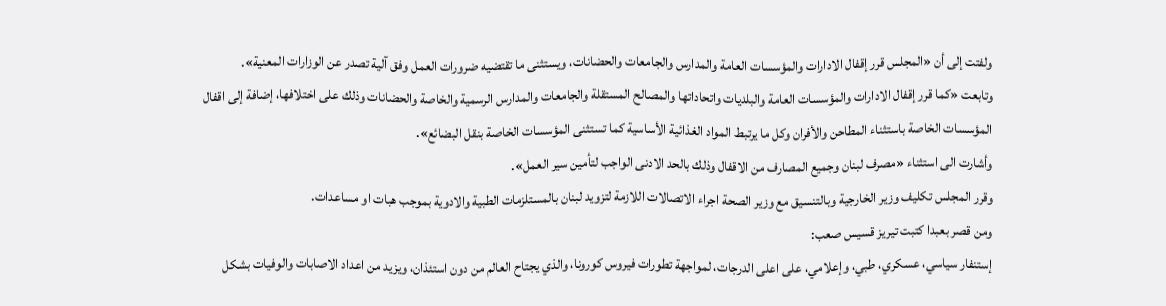ولفتت إلى أن «المجلس قرر إقفال الادارات والمؤسسات العامة والمدارس والجامعات والحضانات، ويستثنى ما تقتضيه ضرورات العمل وفق آلية تصدر عن الوزارات المعنية».
وتابعت «كما قرر إقفال الادارات والمؤسسات العامة والبلديات واتحاداتها والمصالح المستقلة والجامعات والمدارس الرسمية والخاصة والحضانات وذلك على اختلافها، إضافة إلى اقفال المؤسسات الخاصة باستثناء المطاحن والأفران وكل ما يرتبط المواد الغذائية الأساسية كما تستثنى المؤسسات الخاصة بنقل البضائع».
وأشارت الى استثناء «مصرف لبنان وجميع المصارف من الاقفال وذلك بالحد الادنى الواجب لتأمين سير العمل».
وقرر المجلس تكليف وزير الخارجية وبالتنسيق مع وزير الصحة اجراء الاتصالات اللازمة لتزويد لبنان بالمستلزمات الطبية والادوية بموجب هبات او مساعدات.
ومن قصر بعبدا كتبت تيريز قسيس صعب:
إستنفار سياسي، عسكري، طبي، وإعلامي، على اعلى الدرجات، لمواجهة تطورات فيروس كورونا، والذي يجتاح العالم من دون استئذان، ويزيد من اعداد الاصابات والوفيات بشكل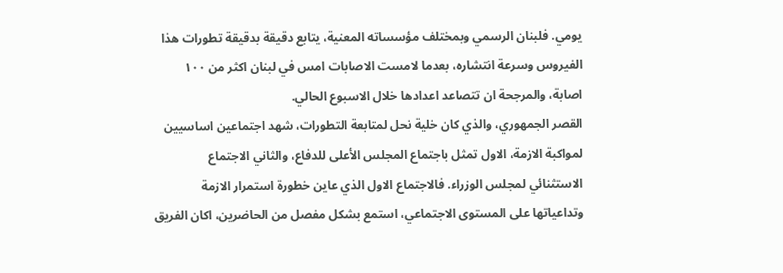يومي. فلبنان الرسمي وبمختلف مؤسساته المعنية، يتابع دقيقة بدقيقة تطورات هذا الفيروس وسرعة انتشاره، بعدما لامست الاصابات امس في لبنان اكثر من ١٠٠ اصابة، والمرجحة ان تتصاعد اعدادها خلال الاسبوع الحالي.
القصر الجمهوري، والذي كان خلية نحل لمتابعة التطورات، شهد اجتماعين اساسيين لمواكبة الازمة، الاول تمثل باجتماع المجلس الأعلى للدفاع، والثاني الاجتماع الاستثنائي لمجلس الوزراء. فالاجتماع الاول الذي عاين خطورة استمرار الازمة وتداعياتها على المستوى الاجتماعي، استمع بشكل مفصل من الحاضرين، اكان الفريق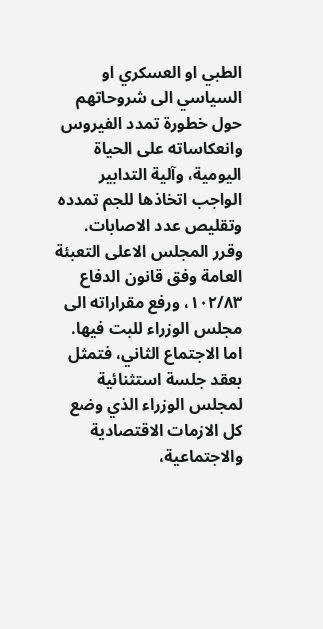الطبي او العسكري او السياسي الى شروحاتهم حول خطورة تمدد الفيروس وانعكاساته على الحياة اليومية، وآلية التدابير الواجب اتخاذها للجم تمدده وتقليص عدد الاصابات.
وقرر المجلس الاعلى التعبئة العامة وفق قانون الدفاع ١٠٢/٨٣، ورفع مقراراته الى مجلس الوزراء للبت فيها. اما الاجتماع الثاني، فتمثل بعقد جلسة استثنائية لمجلس الوزراء الذي وضع كل الازمات الاقتصادية والاجتماعية،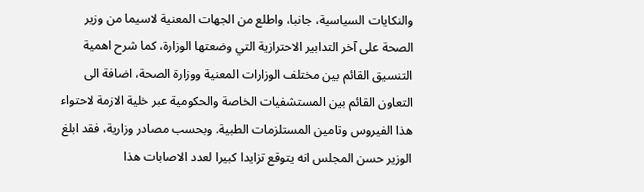والنكايات السياسية، جانبا، واطلع من الجهات المعنية لاسيما من وزير الصحة على آخر التدابير الاحترازية التي وضعتها الوزارة، كما شرح اهمية التنسيق القائم بين مختلف الوزارات المعنية ووزارة الصحة، اضافة الى التعاون القائم بين المستشفيات الخاصة والحكومية عبر خلية الازمة لاحتواء هذا الفيروس وتامين المستلزمات الطبية. وبحسب مصادر وزارية، فقد ابلغ الوزير حسن المجلس انه يتوقع تزايدا كبيرا لعدد الاصابات هذا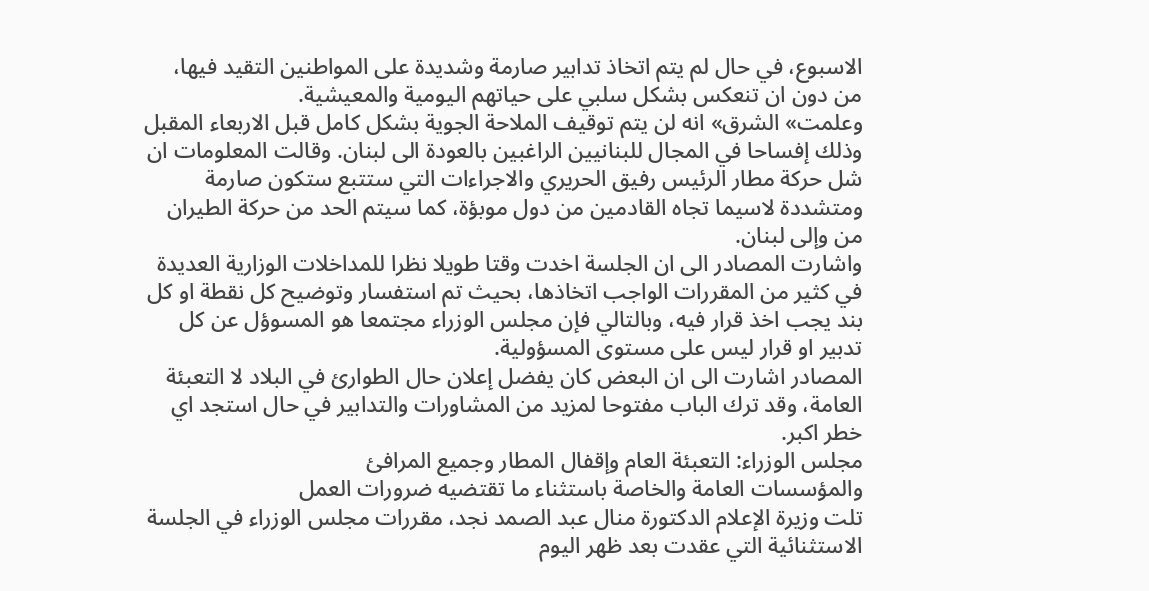الاسبوع، في حال لم يتم اتخاذ تدابير صارمة وشديدة على المواطنين التقيد فيها، من دون ان تنعكس بشكل سلبي على حياتهم اليومية والمعيشية.
وعلمت» الشرق» انه لن يتم توقيف الملاحة الجوية بشكل كامل قبل الاربعاء المقبل وذلك إفساحا في المجال للبنانيين الراغبين بالعودة الى لبنان. وقالت المعلومات ان شل حركة مطار الرئيس رفيق الحريري والاجراءات التي ستتبع ستكون صارمة ومتشددة لاسيما تجاه القادمين من دول موبؤة، كما سيتم الحد من حركة الطيران من وإلى لبنان.
واشارت المصادر الى ان الجلسة اخدت وقتا طويلا نظرا للمداخلات الوزارية العديدة في كثير من المقررات الواجب اتخاذها، بحيث تم استفسار وتوضيح كل نقطة او كل بند يجب اخذ قرار فيه، وبالتالي فإن مجلس الوزراء مجتمعا هو المسوؤل عن كل تدبير او قرار ليس على مستوى المسؤولية.
المصادر اشارت الى ان البعض كان يفضل إعلان حال الطوارئ في البلاد لا التعبئة العامة، وقد ترك الباب مفتوحا لمزيد من المشاورات والتدابير في حال استجد اي خطر اكبر.
مجلس الوزراء: التعبئة العام وإقفال المطار وجميع المرافئ
والمؤسسات العامة والخاصة باستثناء ما تقتضيه ضرورات العمل
تلت وزيرة الإعلام الدكتورة منال عبد الصمد نجد، مقررات مجلس الوزراء في الجلسة الاستثنائية التي عقدت بعد ظهر اليوم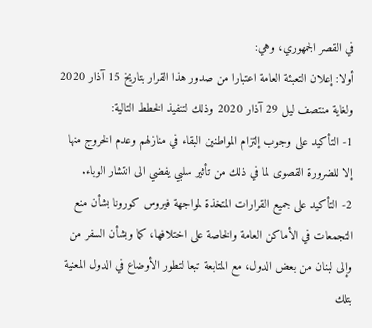في القصر الجمهوري، وهي:
أولا: إعلان التعبئة العامة اعتبارا من صدور هذا القرار بتاريخ 15 آذار 2020 ولغاية منتصف ليل 29 آذار 2020 وذلك لتنفيذ الخطط التالية:
1- التأكيد على وجوب إلتزام المواطنين البقاء في منازلهم وعدم الخروج منها إلا للضرورة القصوى لما في ذلك من تأثير سلبي يفضي الى انتشار الوباء.
2- التأكيد على جميع القرارات المتخذة لمواجهة فيروس كورونا بشأن منع التجمعات في الأماكن العامة والخاصة على اختلافها، كما وبشأن السفر من وإلى لبنان من بعض الدول، مع المتابعة تبعا لتطور الأوضاع في الدول المعنية بتلك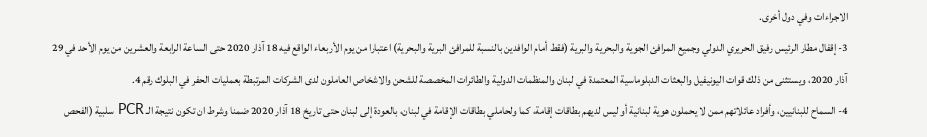الاجراءات وفي دول أخرى.
3- إقفال مطار الرئيس رفيق الحريري الدولي وجميع المرافئ الجوية والبحرية والبرية (فقط أمام الوافدين بالنسبة للمرافئ البرية والبحرية) اعتبارا من يوم الأربعاء الواقع فيه 18 آذار 2020 حتى الساعة الرابعة والعشرين من يوم الأحد في 29 آذار 2020، ويستثنى من ذلك قوات اليونيفيل والبعثات الدبلوماسية المعتمدة في لبنان والمنظمات الدولية والطائرات المخصصة للشحن والاشخاص العاملون لدى الشركات المرتبطة بعمليات الحفر في البلوك رقم 4.
4- السماح للبنانيين، وأفراد عائلاتهم ممن لا يحملون هوية لبنانية أو ليس لديهم بطاقات إقامة، كما ولحاملي بطاقات الإقامة في لبنان، بالعودة إلى لبنان حتى تاريخ 18 آذار 2020 ضمنا وشرط ان تكون نتيجة الـ PCR سلبية (الفحص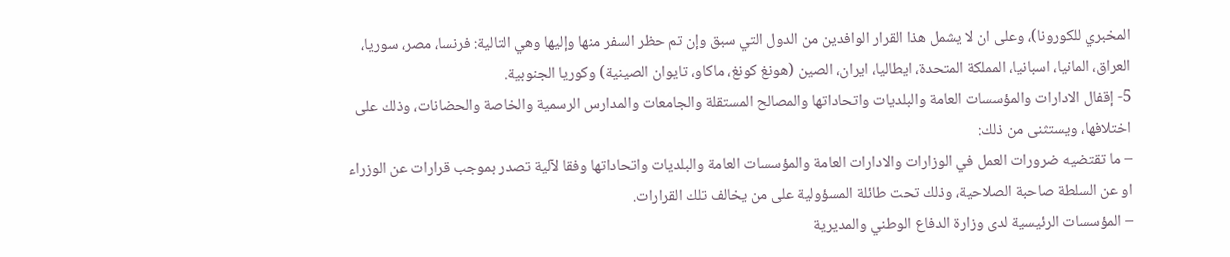المخبري للكورونا)، وعلى ان لا يشمل هذا القرار الوافدين من الدول التي سبق وإن تم حظر السفر منها وإليها وهي التالية: فرنسا، مصر، سوريا، العراق، المانيا، اسبانيا، المملكة المتحدة، ايطاليا، ايران، الصين (هونغ كونغ، ماكاو، تايوان الصينية) وكوريا الجنوبية.
5- إقفال الادارات والمؤسسات العامة والبلديات واتحاداتها والمصالح المستقلة والجامعات والمدارس الرسمية والخاصة والحضانات، وذلك على اختلافها، ويستثنى من ذلك:
– ما تقتضيه ضرورات العمل في الوزارات والادارات العامة والمؤسسات العامة والبلديات واتحاداتها وفقا لآلية تصدر بموجب قرارات عن الوزراء او عن السلطة صاحبة الصلاحية، وذلك تحت طائلة المسؤولية على من يخالف تلك القرارات.
– المؤسسات الرئيسية لدى وزارة الدفاع الوطني والمديرية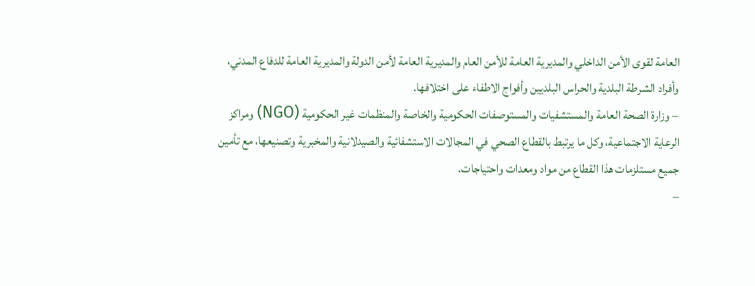العامة لقوى الأمن الداخلي والمديرية العامة للأمن العام والمديرية العامة لأمن الدولة والمديرية العامة للدفاع المدني، وأفراد الشرطة البلدية والحراس البلديين وأفواج الاطفاء على اختلافها.
– وزارة الصحة العامة والمستشفيات والمستوصفات الحكومية والخاصة والمنظمات غير الحكومية (NGO) ومراكز الرعاية الاجتماعية، وكل ما يرتبط بالقطاع الصحي في المجالات الاستشفائية والصيدلانية والمخبرية وتصنيعها، مع تأمين جميع مستلزمات هذا القطاع من مواد ومعدات واحتياجات.
–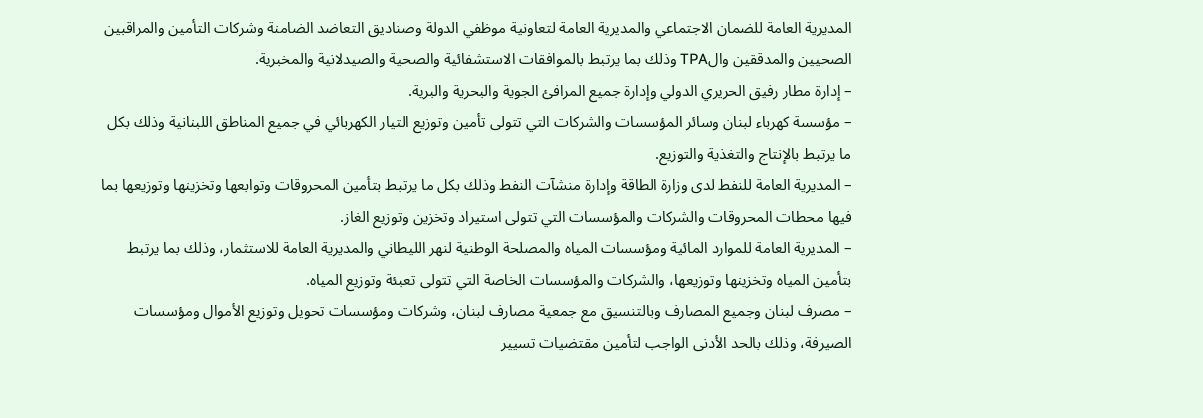المديرية العامة للضمان الاجتماعي والمديرية العامة لتعاونية موظفي الدولة وصناديق التعاضد الضامنة وشركات التأمين والمراقبين الصحيين والمدققين والTPA وذلك بما يرتبط بالموافقات الاستشفائية والصحية والصيدلانية والمخبرية.
– إدارة مطار رفيق الحريري الدولي وإدارة جميع المرافئ الجوية والبحرية والبرية.
– مؤسسة كهرباء لبنان وسائر المؤسسات والشركات التي تتولى تأمين وتوزيع التيار الكهربائي في جميع المناطق اللبنانية وذلك بكل ما يرتبط بالإنتاج والتغذية والتوزيع.
– المديرية العامة للنفط لدى وزارة الطاقة وإدارة منشآت النفط وذلك بكل ما يرتبط بتأمين المحروقات وتوابعها وتخزينها وتوزيعها بما فيها محطات المحروقات والشركات والمؤسسات التي تتولى استيراد وتخزين وتوزيع الغاز.
– المديرية العامة للموارد المائية ومؤسسات المياه والمصلحة الوطنية لنهر الليطاني والمديرية العامة للاستثمار، وذلك بما يرتبط بتأمين المياه وتخزينها وتوزيعها، والشركات والمؤسسات الخاصة التي تتولى تعبئة وتوزيع المياه.
– مصرف لبنان وجميع المصارف وبالتنسيق مع جمعية مصارف لبنان، وشركات ومؤسسات تحويل وتوزيع الأموال ومؤسسات الصيرفة، وذلك بالحد الأدنى الواجب لتأمين مقتضيات تسيير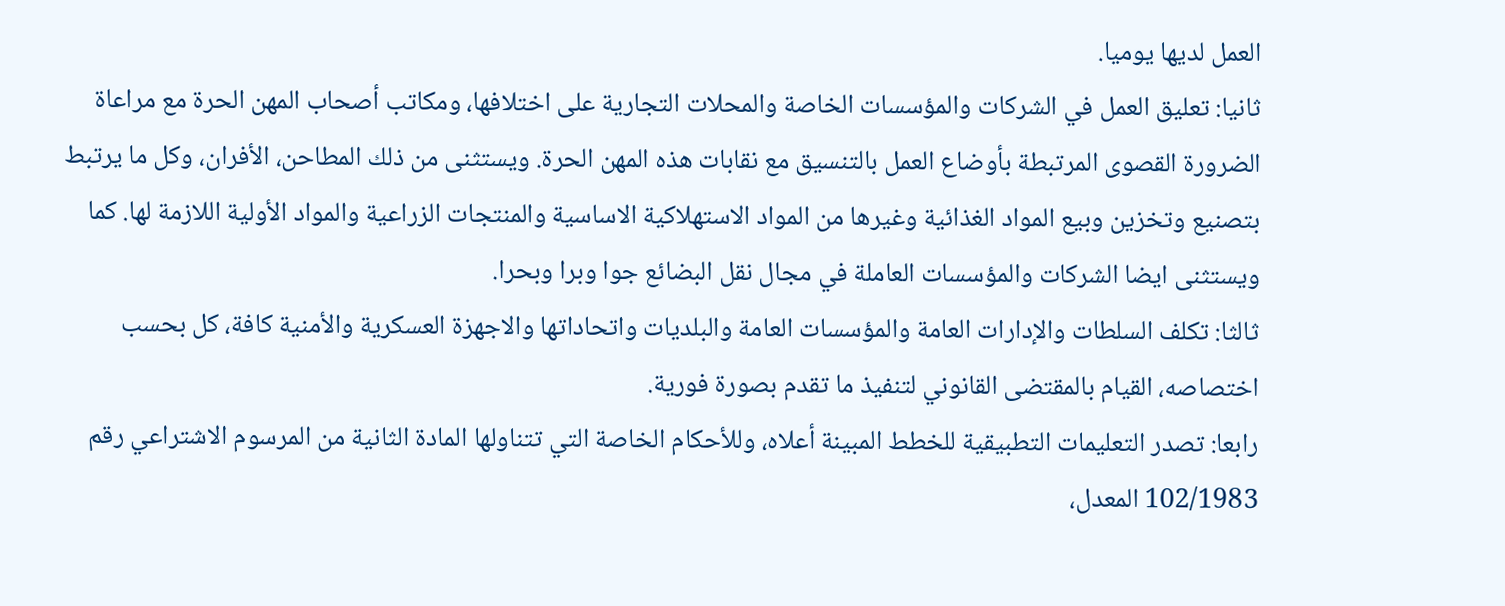العمل لديها يوميا.
ثانيا: تعليق العمل في الشركات والمؤسسات الخاصة والمحلات التجارية على اختلافها، ومكاتب أصحاب المهن الحرة مع مراعاة الضرورة القصوى المرتبطة بأوضاع العمل بالتنسيق مع نقابات هذه المهن الحرة. ويستثنى من ذلك المطاحن، الأفران، وكل ما يرتبط بتصنيع وتخزين وبيع المواد الغذائية وغيرها من المواد الاستهلاكية الاساسية والمنتجات الزراعية والمواد الأولية اللازمة لها. كما ويستثنى ايضا الشركات والمؤسسات العاملة في مجال نقل البضائع جوا وبرا وبحرا.
ثالثا: تكلف السلطات والإدارات العامة والمؤسسات العامة والبلديات واتحاداتها والاجهزة العسكرية والأمنية كافة، كل بحسب اختصاصه، القيام بالمقتضى القانوني لتنفيذ ما تقدم بصورة فورية.
رابعا: تصدر التعليمات التطبيقية للخطط المبينة أعلاه، وللأحكام الخاصة التي تتناولها المادة الثانية من المرسوم الاشتراعي رقم 102/1983 المعدل،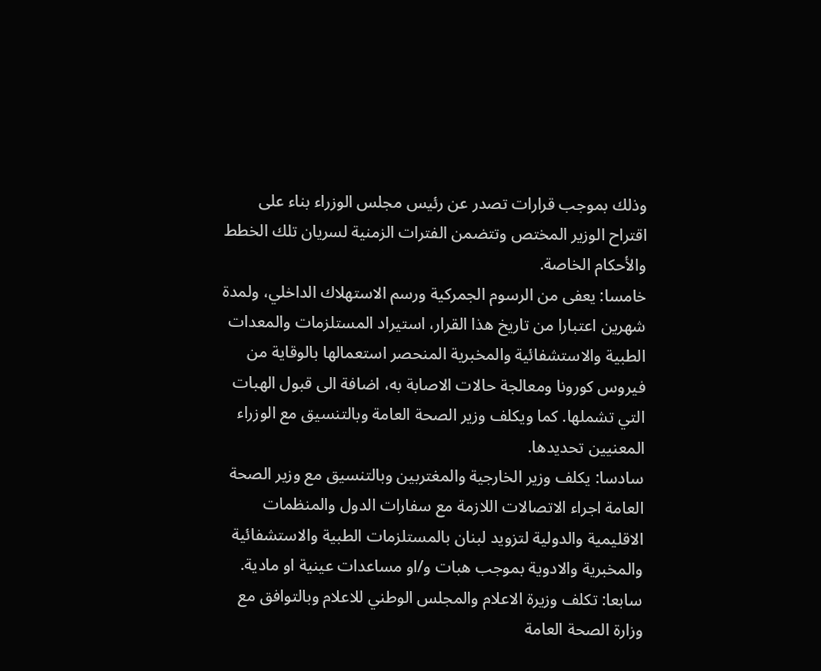وذلك بموجب قرارات تصدر عن رئيس مجلس الوزراء بناء على اقتراح الوزير المختص وتتضمن الفترات الزمنية لسريان تلك الخطط والأحكام الخاصة.
خامسا: يعفى من الرسوم الجمركية ورسم الاستهلاك الداخلي، ولمدة شهرين اعتبارا من تاريخ هذا القرار، استيراد المستلزمات والمعدات الطبية والاستشفائية والمخبرية المنحصر استعمالها بالوقاية من فيروس كورونا ومعالجة حالات الاصابة به، اضافة الى قبول الهبات التي تشملها. كما ويكلف وزير الصحة العامة وبالتنسيق مع الوزراء المعنيين تحديدها.
سادسا: يكلف وزير الخارجية والمغتربين وبالتنسيق مع وزير الصحة العامة اجراء الاتصالات اللازمة مع سفارات الدول والمنظمات الاقليمية والدولية لتزويد لبنان بالمستلزمات الطبية والاستشفائية والمخبرية والادوية بموجب هبات و/او مساعدات عينية او مادية.
سابعا: تكلف وزيرة الاعلام والمجلس الوطني للاعلام وبالتوافق مع وزارة الصحة العامة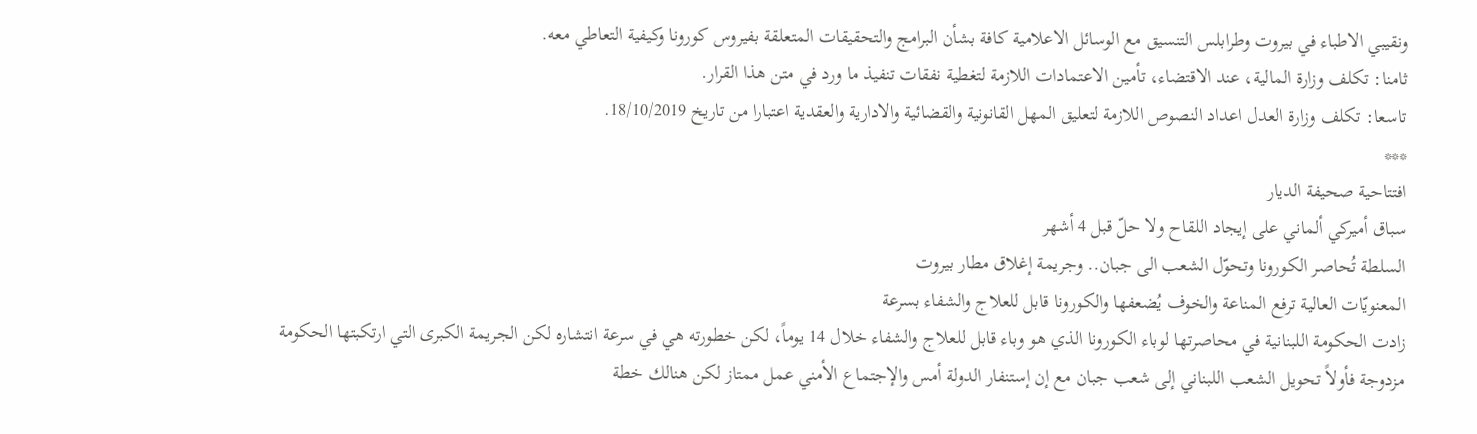ونقيبي الاطباء في بيروت وطرابلس التنسيق مع الوسائل الاعلامية كافة بشأن البرامج والتحقيقات المتعلقة بفيروس كورونا وكيفية التعاطي معه.
ثامنا: تكلف وزارة المالية، عند الاقتضاء، تأمين الاعتمادات اللازمة لتغطية نفقات تنفيذ ما ورد في متن هذا القرار.
تاسعا: تكلف وزارة العدل اعداد النصوص اللازمة لتعليق المهل القانونية والقضائية والادارية والعقدية اعتبارا من تاريخ 18/10/2019.
***
افتتاحية صحيفة الديار
سباق أميركي ألماني على إيجاد اللقاح ولا حلّ قبل 4 أشهر
السلطة تُحاصر الكورونا وتحوّل الشعب الى جبان.. وجريمة إغلاق مطار بيروت
المعنويّات العالية ترفع المناعة والخوف يُضعفها والكورونا قابل للعلاج والشفاء بسرعة
زادت الحكومة اللبنانية في محاصرتها لوباء الكورونا الذي هو وباء قابل للعلاج والشفاء خلال 14 يوماً، لكن خطورته هي في سرعة انتشاره لكن الجريمة الكبرى التي ارتكبتها الحكومة مزدوجة فأولاً تحويل الشعب اللبناني إلى شعب جبان مع إن إستنفار الدولة أمس والإجتماع الأمني عمل ممتاز لكن هنالك خطة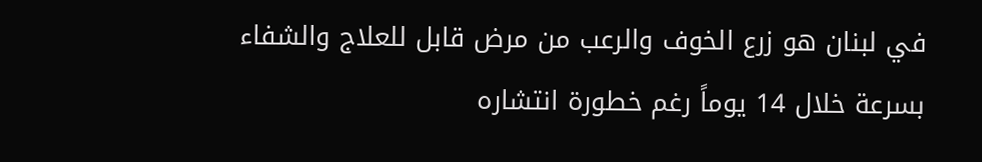في لبنان هو زرع الخوف والرعب من مرض قابل للعلاج والشفاء بسرعة خلال 14 يوماً رغم خطورة انتشاره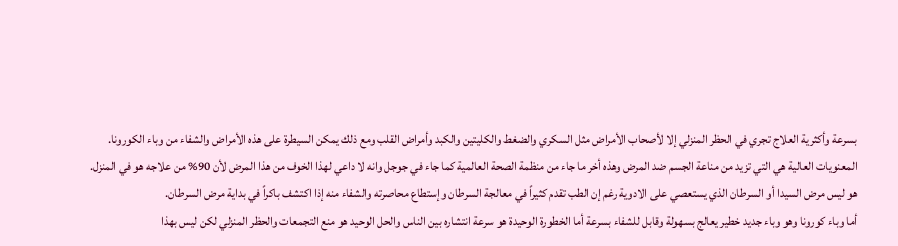بسرعة وأكثرية العلاج تجري في الحظر المنزلي إلا لأصحاب الأمراض مثل السكري والضغط والكليتين والكبد وأمراض القلب ومع ذلك يمكن السيطرة على هذه الأمراض والشفاء من وباء الكورونا.
المعنويات العالية هي التي تزيد من مناعة الجسم ضد المرض وهذه أخر ما جاء من منظمة الصحة العالمية كما جاء في جوجل وانه لا داعي لهذا الخوف من هذا المرض لأن 90% من علاجه هو في المنزل.
هو ليس مرض السيدا أو السرطان الذي يستعصي على الادوية رغم إن الطب تقدم كثيراً في معالجة السرطان وإستطاع محاصرته والشفاء منه إذا اكتشف باكراً في بداية مرض السرطان.
أما وباء كورونا وهو وباء جديد خطير يعالج بسهولة وقابل للشفاء بسرعة أما الخطورة الوحيدة هو سرعة انتشاره بين الناس والحل الوحيد هو منع التجمعات والحظر المنزلي لكن ليس بهذا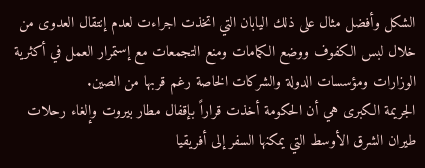الشكل وأفضل مثال على ذلك اليابان التي اتخذت اجراءت لعدم إنتقال العدوى من خلال لبس الكفوف ووضع الكمامات ومنع التجمعات مع إستمرار العمل في أكثرية الوزارات ومؤسسات الدولة والشركات الخاصة رغم قربها من الصين.
الجريمة الكبرى هي أن الحكومة أخذت قراراً بإقفال مطار بيروت وإلغاء رحلات طيران الشرق الأوسط التي يمكنها السفر إلى أفريقيا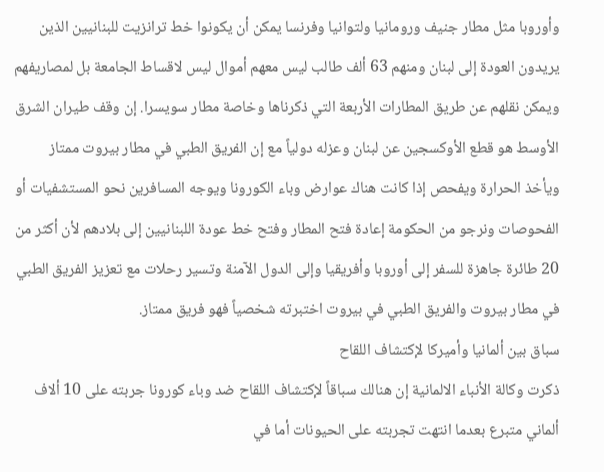وأوروبا مثل مطار جنيف ورومانيا ولتوانيا وفرنسا يمكن أن يكونوا خط ترانزيت للبنانيين الذين يريدون العودة إلى لبنان ومنهم 63 ألف طالب ليس معهم أموال ليس لاقساط الجامعة بل لمصاريفهم ويمكن نقلهم عن طريق المطارات الأربعة التي ذكرناها وخاصة مطار سويسرا. إن وقف طيران الشرق الأوسط هو قطع الأوكسجين عن لبنان وعزله دولياً مع إن الفريق الطبي في مطار بيروت ممتاز ويأخذ الحرارة ويفحص إذا كانت هناك عوارض وباء الكورونا ويوجه المسافرين نحو المستشفيات أو الفحوصات ونرجو من الحكومة إعادة فتح المطار وفتح خط عودة اللبنانيين إلى بلادهم لأن أكثر من 20 طائرة جاهزة للسفر إلى أوروبا وأفريقيا وإلى الدول الآمنة وتسير رحلات مع تعزيز الفريق الطبي في مطار بيروت والفريق الطبي في بيروت اختبرته شخصياً فهو فريق ممتاز.
سباق بين ألمانيا وأميركا لإكتشاف اللقاح
ذكرت وكالة الأنباء الالمانية إن هنالك سباقاً لإكتشاف اللقاح ضد وباء كورونا جربته على 10 ألاف ألماني متبرع بعدما انتهت تجربته على الحيونات أما في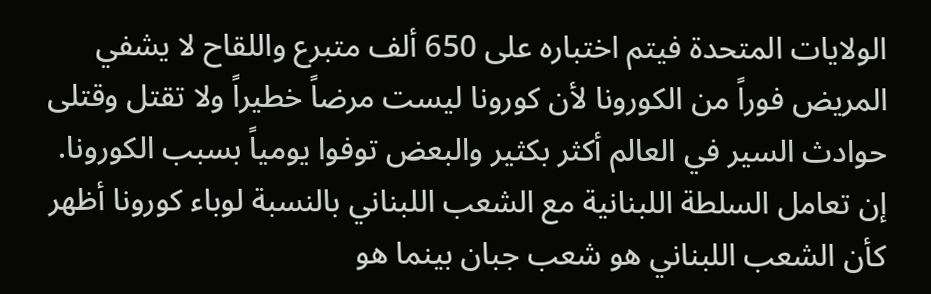الولايات المتحدة فيتم اختباره على 650 ألف متبرع واللقاح لا يشفي المريض فوراً من الكورونا لأن كورونا ليست مرضاً خطيراً ولا تقتل وقتلى حوادث السير في العالم أكثر بكثير والبعض توفوا يومياً بسبب الكورونا.
إن تعامل السلطة اللبنانية مع الشعب اللبناني بالنسبة لوباء كورونا أظهر كأن الشعب اللبناني هو شعب جبان بينما هو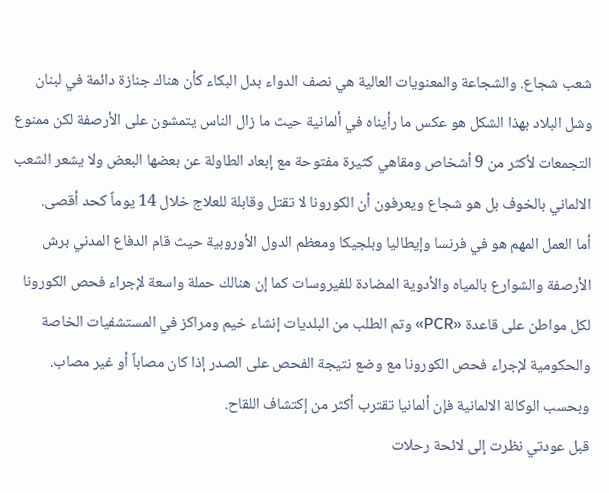شعب شجاع. والشجاعة والمعنويات العالية هي نصف الدواء بدل البكاء كأن هناك جنازة دائمة في لبنان وشل البلاد بهذا الشكل هو عكس ما رأيناه في ألمانية حيث ما زال الناس يتمشون على الأرصفة لكن ممنوع التجمعات لأكثر من 9 أشخاص ومقاهي كثيرة مفتوحة مع إبعاد الطاولة عن بعضها البعض ولا يشعر الشعب الالماني بالخوف بل هو شجاع ويعرفون أن الكورونا لا تقتل وقابلة للعلاج خلال 14 يوماً كحد أقصى.
أما العمل المهم هو في فرنسا وإيطاليا وبلجيكا ومعظم الدول الأوروبية حيث قام الدفاع المدني برش الأرصفة والشوارع بالمياه والأدوية المضادة للفيروسات كما إن هنالك حملة واسعة لإجراء فحص الكورونا لكل مواطن على قاعدة «PCR» وتم الطلب من البلديات إنشاء خيم ومراكز في المستشفيات الخاصة والحكومية لإجراء فحص الكورونا مع وضع نتيجة الفحص على الصدر إذا كان مصاباً أو غير مصاب. وبحسب الوكالة الالمانية فإن ألمانيا تقترب أكثر من إكتشاف اللقاح.
قبل عودتي نظرت إلى لائحة رحلات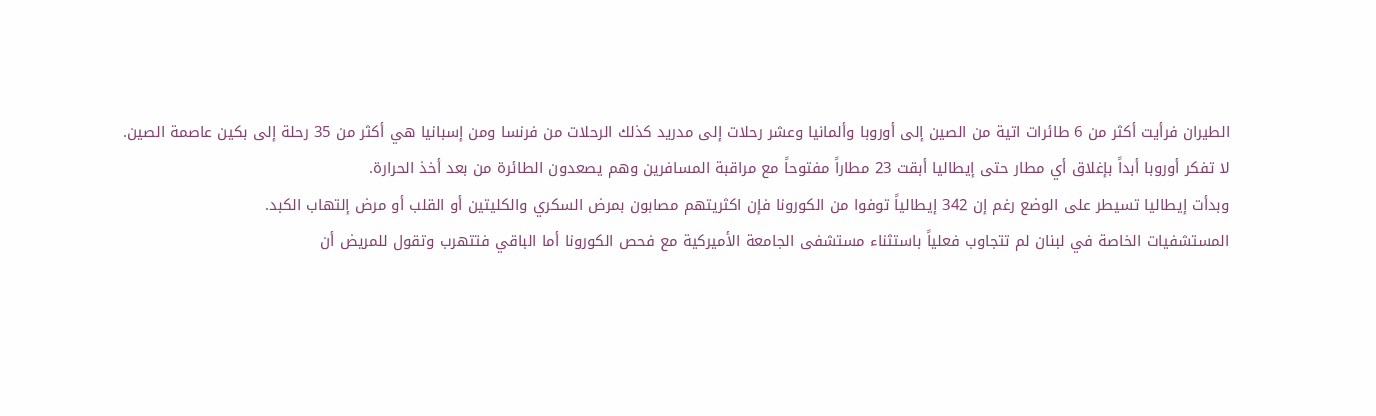الطيران فرأيت أكثر من 6 طائرات اتية من الصين إلى أوروبا وألمانيا وعشر رحلات إلى مدريد كذلك الرحلات من فرنسا ومن إسبانيا هي أكثر من 35 رحلة إلى بكين عاصمة الصين.
لا تفكر أوروبا أبداً بإغلاق أي مطار حتى إيطاليا أبقت 23 مطاراً مفتوحاً مع مراقبة المسافرين وهم يصعدون الطائرة من بعد أخذ الحرارة.
وبدأت إيطاليا تسيطر على الوضع رغم إن 342 إيطالياً توفوا من الكورونا فإن اكثريتهم مصابون بمرض السكري والكليتين أو القلب أو مرض إلتهاب الكبد.
المستشفيات الخاصة في لبنان لم تتجاوب فعلياً باستثناء مستشفى الجامعة الأميركية مع فحص الكورونا أما الباقي فتتهرب وتقول للمريض أن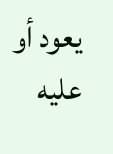يعود أو عليه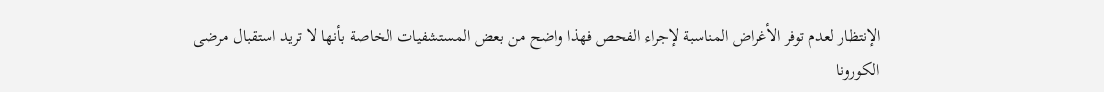الإنتظار لعدم توفر الأغراض المناسبة لإجراء الفحص فهذا واضح من بعض المستشفيات الخاصة بأنها لا تريد استقبال مرضى الكورونا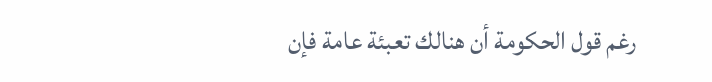رغم قول الحكومة أن هنالك تعبئة عامة فإن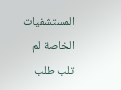المستشفيات الخاصة لم تلب طلب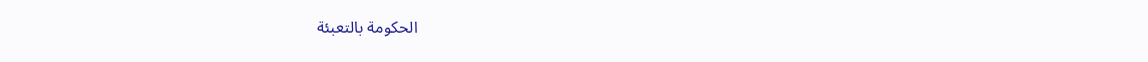الحكومة بالتعبئة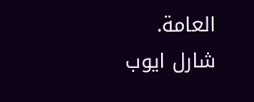العامة.
شارل ايوب